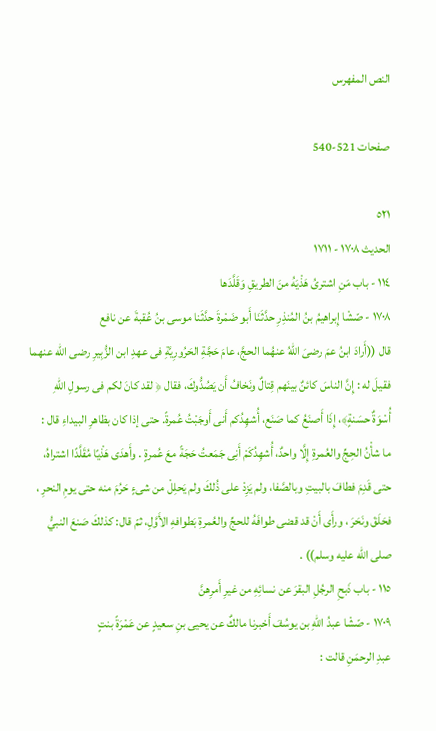النص المفهرس

صفحات 521-540

٥٢١
الحديث ١٧٠٨ - ١٧١١
١١٤ - باب مَنِ اشترىُ هَذْيَهُ منَ الطريقِ وَقَلَّدَها
١٧٠٨ - صّشْا إِبراهيمُ بنُ المُنذِرِ حدَّثَنَا أَبو ضَمْرةَ حدَّثَنا موسى بنُ عُقبةَ عن نافع
قال ((أَرادَ ابنُ عمَ رضىَ اللهُ عنهُما الحجَّ، عامَ حَجَّةِ الحَرُورِيَّةِ فى عهدِ ابن الزُّبِيرِ رضى الله عنهما
فقيلَ له : إِنَّ الناسَ كائنٌ بينَهم قِتالٌ ونَخافُ أَن يَصُدُّوكَ، فقال ﴿ لقد كانَ لكم فى رسولِ اللهِ
أُسْوَةٌ حسَنةٍ﴾، إِذَا أَصنَعُ كما صَنَع، أُشهِدُكم أَنى أَوجَبْتُ عُمرةً. حتى إذا كان بظاهرِ البيداءِ قال :
ما شأْنُ الحِجِّ والعُمرةِ إِلَّا واحدٌ، أُشهِدُكَمْ أَنِى جَمَعتُ حَجَةً معَ عُمرةٍ . وأَهدَى هَذْيًا مُقَلَّدًا اشتراهُ،
حتى قَدِمَ فطافَ بالبيتِ وبالصَّفا، ولم يَزِدْ على ذُلكَ ولم يَحلِلْ من شىءٍ حَرُمَ منه حتى يومِ النحرِ ،
فحَلَقَ ونَحَرَ ، ورأَى أَنْ قد قضى طوافَهُ للحجِّ والعُمرةِ بَطوافهِ الأَوَّلِ، ثمّ قال: كذلكَ صَنعَ النبيُّ
صلى الله عليه وسلم)) .
١١٥ - باب ذَبحِ الرجُلِ البقرَ عن نسائِهِ من غيرِ أَمرِهنَّ
١٧٠٩ - صّشْا عبدُ اللهِ بن يوسُفَ أَخبرنا مالكٌ عن يحيى بنِ سعيدٍ عن عَمْرَةً بنتٍ
عبدِ الرحمَنِ قالت :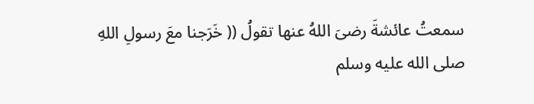سمعتُ عائشةَ رضىَ اللهُ عنها تقولُ (( خَرَجنا معَ رسولِ اللهِ صلى الله عليه وسلم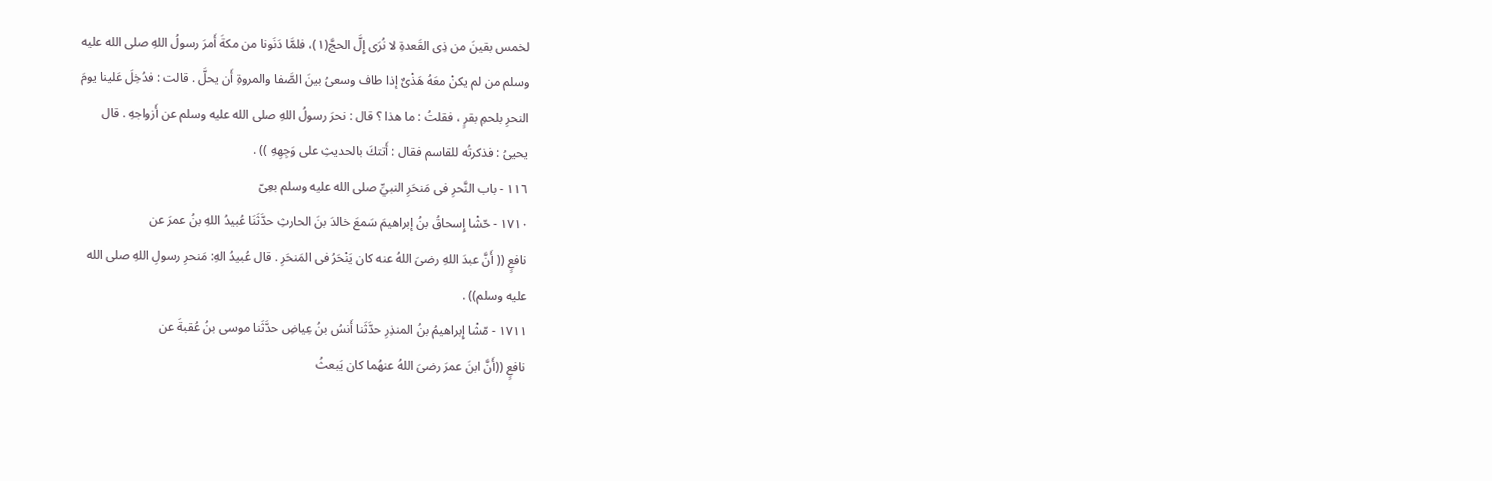لخمس بقينَ من ذِى القَعدةِ لا نُرَى إِلَّ الحجَّ(١)، فلمَّا دَنَونا من مكةَ أَمرَ رسولُ اللهِ صلى الله عليه
وسلم من لم يكنْ معَهُ هَذْىٌ إذا طاف وسعىُ بينَ الصَّفا والمروةِ أَن يحلَّ . قالت : فدُخِلَ عَلينا يومَ
النحرِ بلحمِ بقرٍ ، فقلتُ : ما هذا ؟ قال : نحرَ رسولُ اللهِ صلى الله عليه وسلم عن أَزواجهِ . قال
يحيىُ : فذكرتُه للقاسم فقال : أَتتكَ بالحديثِ على وَجِهِهِ )) .
١١٦ - باب النَّحرِ فى مَنحَرِ النبيِّ صلى الله عليه وسلم بعِىّ
١٧١٠ - حّشْا إِسحاقُ بنُ إبراهيمَ سَمعَ خالدَ بنَ الحارثِ حدَّثَنَا عُبيدُ اللهِ بنُ عمرَ عن
نافعٍ (( أَنَّ عبدَ اللهِ رضىَ اللهُ عنه كان يَنْحَرُ فى المَنحَرِ . قال عُبيدُ الهِ: مَنحرِ رسولِ اللهِ صلى الله
عليه وسلم)) .
١٧١١ - مّشْا إِبراهيمُ بنُ المنذِرِ حدَّثَنا أَنسُ بنُ عِياضِ حدَّثَنا موسى بنُ عُقبةَ عن
نافعٍ ((أَنَّ ابنَ عمرَ رضىَ اللهُ عنهُما كان يَبعثُ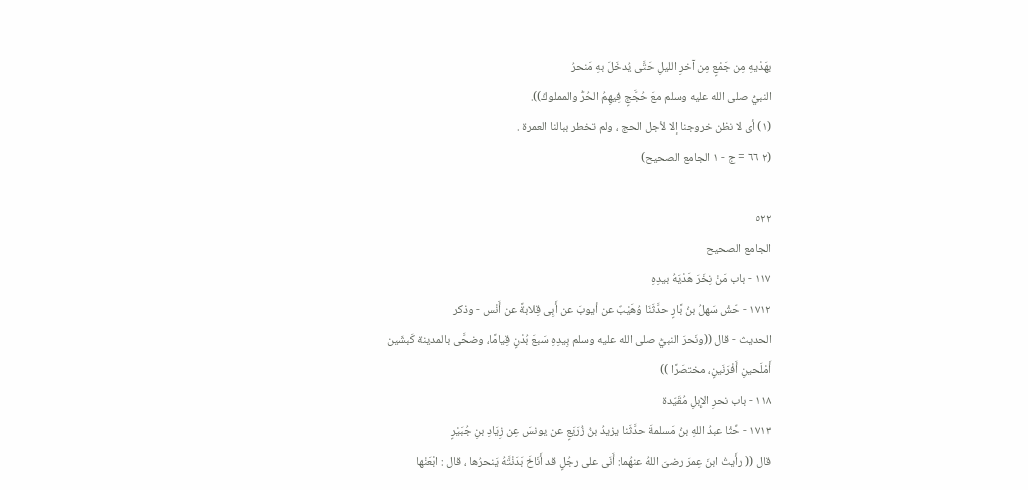بهَدْيهِ مِن جَمْعٍ مِن آخرِ الليلِ حَتَّى يُدخَلَ بهِ مَنحرُ
النبيُّ صلى الله عليه وسلم معَ حُجَّجٍ فِيهِمُ الحُرُّ والمملوكُ)).
(١) أى لا نظن خروجنا إلا لأجل الحج ، ولم تخطر ببالنا العمرة .
(٢ ٦٦ = ج - ١ الجامع الصحيح)

٥٢٢
الجامع الصحيح
١١٧ - باب مَنْ نِخَرَ هَدْيَهُ بيدِهِ
١٧١٢ - حّشْ سَهلُ بنُ بَّارٍ حدَّثَنَا وُهَيْبٌ عن أيوبَ عن أَبِى قِلابةً عن أَنْس - وذكر
الحديث - قال ((ونَحرَ النبيُّ صلى الله عليه وسلم بِيدِهِ سَبعَ بُدْنٍ قِيامًا، وضحَّى بالمدينة كَبشَين
أَمْلَحينِ أَفْرَنَينٍ، مختصَرًا ))
١١٨ - باب نحرِ الإِبلِ مُقَيّدة
١٧١٣ - حِّثْا عبدُ اللهِ بنُ مَسلمةَ حدَّثَنا يزيدُ بنُ زُرَيَعٍ عن يونسَ عِن زِيَادِ بنِ جُبَيْرٍ
قال (( رأَيتُ ابنَ عِمرَ رضىَ اللهُ عنهُما: أَنَى على رجُلٍ قد أَنَاخَ بَدَنْتَّهُ يَنحرُها ، قال : ابْعَنْها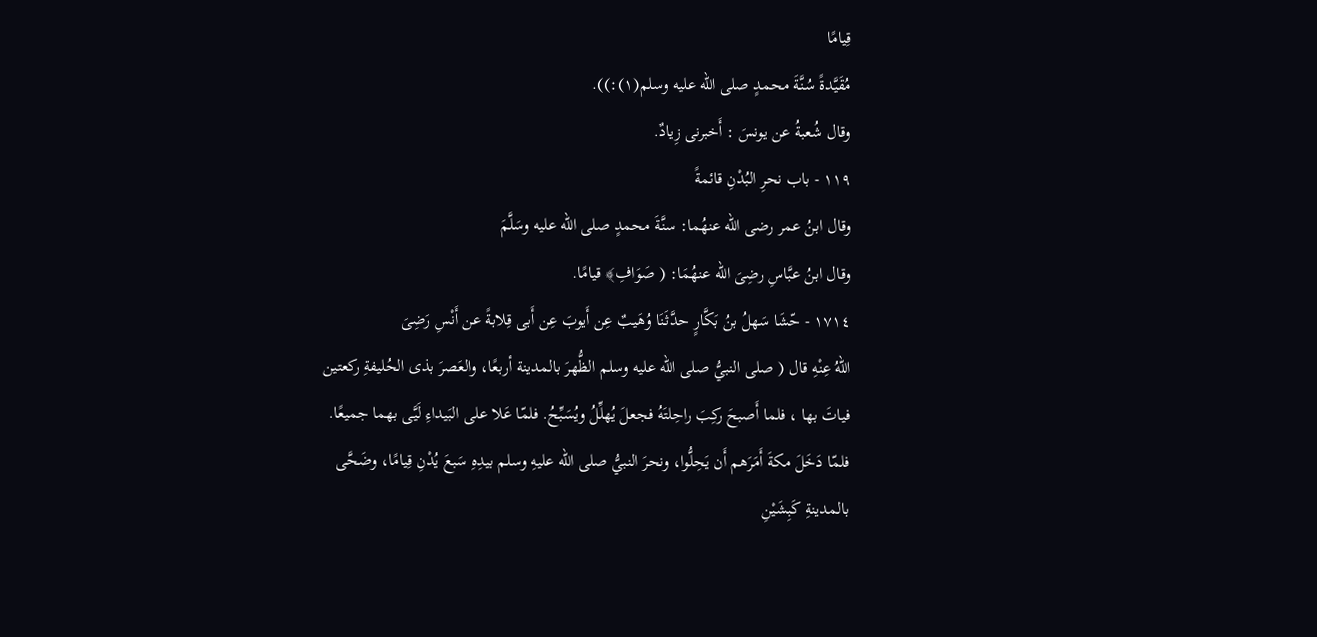قِيامًا
مُقَيَّدةً سُنَّةَ محمدٍ صلى الله عليه وسلم(١):)).
وقال شُعبةُ عن يونسَ : أَخبرنى زِيادٌ.
١١٩ - باب نحرِ البُدْنِ قائمةً
وقال ابنُ عمر رضى الله عنهُما: سنَّةَ محمدٍ صلى الله عليه وسَلَّمَ
وقال ابنُ عبَّاسِ رضِىَ الله عنهُمَا: ( صَوَافِ﴾ قيامًا.
١٧١٤ - حّشَا سَهلُ بنُ بَكَّارٍ حدَّثَنَا وُهَيبٌ عِن أَيوبَ عِن أَبى قِلابةً عن أَنْسِ رَضِىَ
اللهُ عِنْهِ قال ( صلى النبيُّ صلى الله عليه وسلم الظُّهرَ بالمدينة أربعًا، والعَصرَ بذى الحُليفةِ ركعتين
فياتَ بها ، فلما أَصبحَ ركِبَ راحِلتَهُ فجعلَ يُهلِّلُ ويُسَبِّحُ. فلمّا عَلا على البَيداءِ لَيَّى بهما جميعًا.
فلمّا دَخَلَ مكةَ أَمَرَهم أَن يَحِلُّوا، ونحرَ النبيُّ صلى الله عليهِ وسلم بيدِهِ سَبعَ يُدْنِ قِيامًا، وضَحَّى
بالمدينةِ كَبِشَيْنِ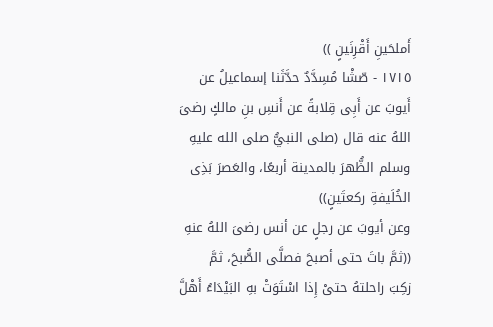أَملحَينِ أَقْرِنَينٍ ))
١٧١٥ - صّشْا مُسِدَّدٌ حدَّثَنا إسماعيلُ عن أَيوبَ عن أَبِى قِلابةً عن أَنسِ بنِ مالكٍ رضىَ
اللهُ عنه قال (صلى النبيُّ صلى الله عليهِ وسلم الظُّهرَ بالمدينة أربعًا، والعَصرَ بَذِى الخُلَيفةِ ركعتَينٍ))
وعن أيوبَ عن رجلٍ عن أنس رضىَ اللهُ عنهِ ((ثمَّ باتَ حتى أصبحَ فصلَّى الصُّبحَ، ثمَّ
زكِبَ راحلتهُ حتىْ إِذا اسْتَوَتْ بهِ البَيْدَاءُ أَهْلَّ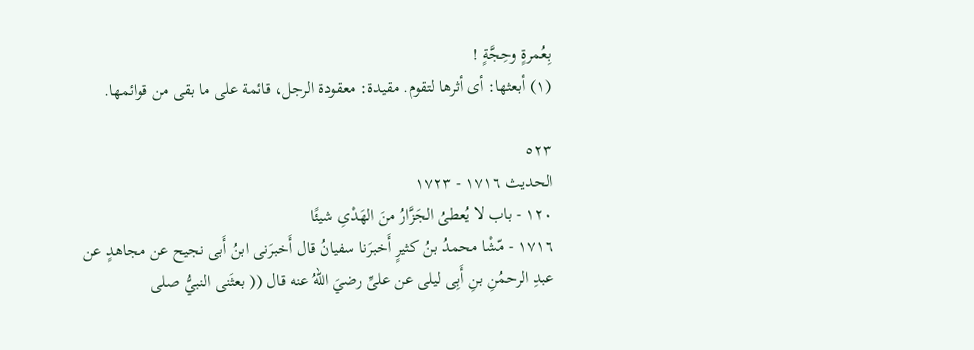بِعُمرةٍ وحِجَّةٍ !
(١) أبعثها: أى أثرها لتقوم. مقيدة: معقودة الرجل، قائمة على ما بقى من قوائمها.

٥٢٣
الحديث ١٧١٦ - ١٧٢٣
١٢٠ - باب لا يُعطىُ الجَزَّارُ منَ الهَدْىِ شيئًا
١٧١٦ - مّشْا محمدُ بنُ كثيرٍ أَخبرَنا سفيانُ قال أَخبرَنى ابنُ أَبى نجيح عن مجاهدٍ عن
عبدِ الرحمُنِ بنِ أَبِى ليلى عن علىِّ رضيَ اللهُ عنه قال (( بعثَنى النبيُّ صلى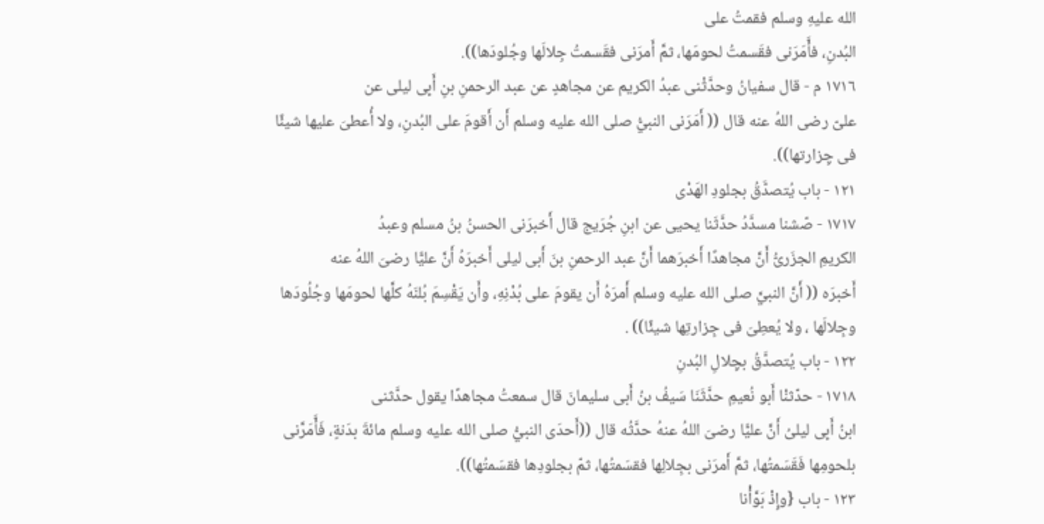الله عليهِ وسلم فقمتُ على
البُدنِ، فأَّمَرَنى فقَسمتُ لحومَها، ثمَّ أَمرَنى فقَسمتُ جِلالَها وجُلودَها)).
١٧١٦ م - قال سفيانُ وحدَّثْنى عبدُ الكريم عن مجاهدٍ عن عبد الرحمنِ بنِ أَبِى ليلى عن
علىّ رضى اللهُ عنه قال (( أَمَرَنى النبيُّ صلى الله عليه وسلم أَن أَقومَ على البُدنِ، ولا أُعطىَ عليها شيئًا
فى چِزارتها)).
١٢١ - باب يُتصدَّقُ بجلودِ الهَدْى
١٧١٧ - صّشنا مسدَّدُ حدَّثَنا يحيى عن ابنِ جُرَيج قال أَخبرَنى الحسنُ بنُ مسلم وعبدُ
الكريمِ الجزَرىُّ أَنَّ مجاهدًا أَخبرَهما أَنَّ عبد الرحمنِ بنَ أَبى ليلى أَخبرَهُ أَنَّ عليًّا رضىَ اللهُ عنه
أَخبرَه (( أَنَّ النبيَّ صلى الله عليه وسلم أَمرَهُ أَن يقومَ على بُدْنِهِ، وأَن يَقْسِمَ بُلنَهُ كلَّها لحومَها وجُلُودَها
وجِلالَها ، ولا يُعطِىَ فى جِزارتِها شيئًا)) .
١٢٢ - باب يُتصدَّقُ بچِلالِ البُدنِ
١٧١٨ - حدّثنْا أَبو نُعيمِ حدَّثَنَا سَيفُ بنُ أَبى سليمانَ قال سمعتُ مجاهدًا يقول حدَّثنى
ابنُ أَبِى ليلىُ أَنَّ عليًّا رضىَ اللهُ عنهُ حدَّثُه قال ((أَحدَى النبيُّ صلى الله عليه وسلم مائةَ بدَنةٍ، فَأَّمَرَّنى
بلحومِها فَقَسَمتُها، ثمَّ أَمرَنى بجِلالِها فقسَمتُها، ثمّ بجلودِها فقسَمتُها)).
١٢٣ - باب {وإِذْ بَوَّأْنا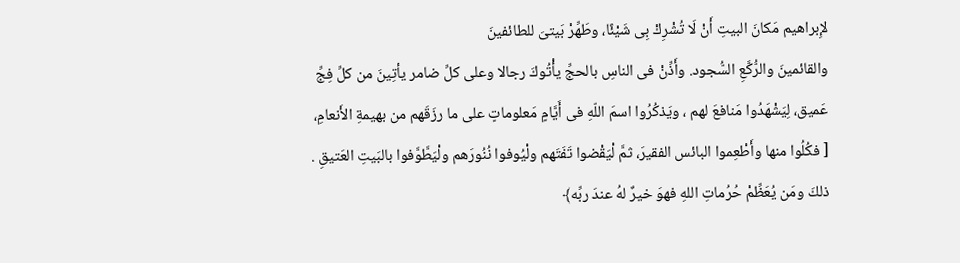لإِبراهيم مَكانَ البيتِ أَنْ لَا تُشْرِكْ بِى شَيْئًا، وطَهِّرْ بَيتىَ للطائفينَ
والقائمينَ والرُّكَّعِ السُّجود. وأَذِّنْ فى الناسِ بالحجِّ يأْتُوكَ رجالا وعلى كلِّ ضامر يأتِينَ من كلِّ فِجِّ
عَميق، لِيَشْهَدُوا مَنافعَ لهم ، ويَذكُرُوا اسمَ اللّهِ فى أَيَّامٍ مَعلوماتٍ على ما رزَقَهم من بهيمةِ الأَنعامِ،
[ فكُلُوا منها وأَطْعِموا البائس الفقيرَ، ثمَّ لْيَقْضوا تَفَتَهم ولْيُوفوا نُنُورَهم ولْيَطَّوَّفوا بالبَيتِ العَتيقِ .
ذلكَ ومَن يُعَظِّمْ حُرُماتِ اللهِ فهوَ خيرٌ لهُ عندَ ربِّه﴾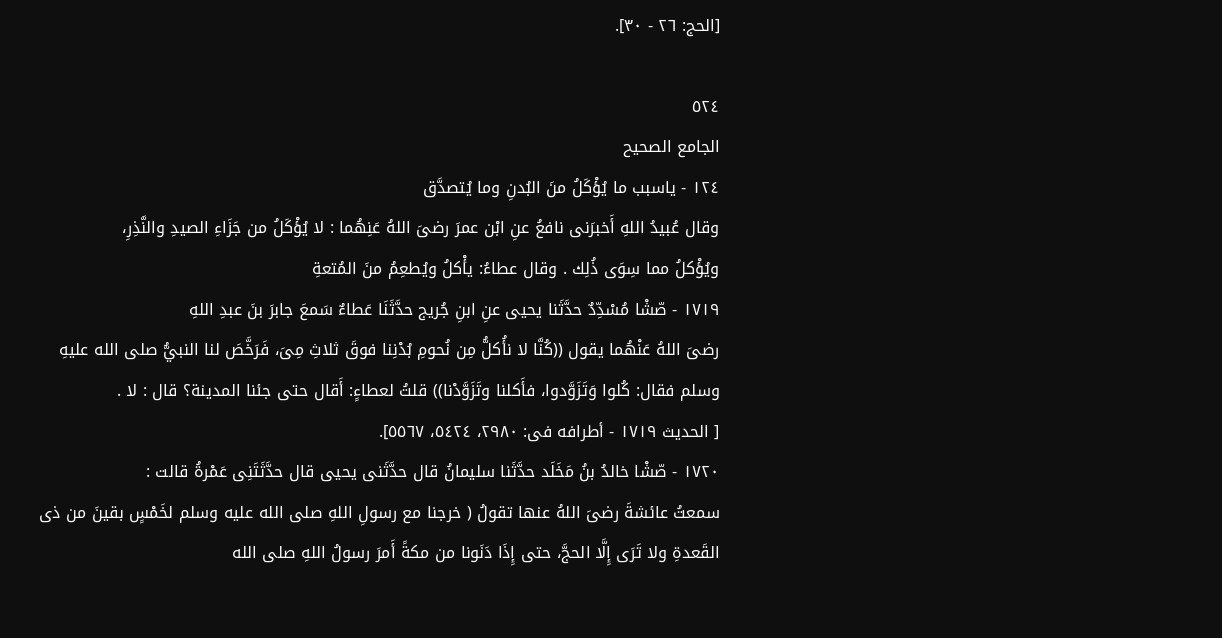[الحج: ٢٦ - ٣٠].

٥٢٤
الجامع الصحيح
١٢٤ - ياسبب ما يُؤْكَلُ منَ البُدنِ وما يُتصدَّق
وقال عُبيدُ اللهِ أَخبرَنى نافعُ عنِ ابْن عمرَ رضىَ اللهُ عَنِهُما : لا يُؤْكَلُ من جَزَاءِ الصيدِ والنَّذِرِ،
ويُؤْكلُ مما سِوَى ذُلِك . وقال عطاءُ: يأْكلُ ويُطعِمُ منَ المُتعةِ
١٧١٩ - صّشْا مُسْدِّدٌ حدَّثَنا يحيى عنِ ابنِ جُريج حدَّثَنَا عَطاءٌ سَمعَ جابرَ بنَ عبدِ اللهِ
رضىَ اللهُ عَنْهُما يقول ((كُنَّا لا نأُكلُّ مِن نُحومِ بُدْنِنا فوقَ ثلاثِ مِىَ، فَرَخَّصَ لنا النبيُّ صلى الله عليهِ
وسلم فقال: كُلوا وَتَزَوَّدوا، فأَكلنا وتَزَوَّدْنا)) قلتُ لعطاءٍ: أَقال حتى جئنا المدينة؟ قال : لا .
[ الحديث ١٧١٩ - أطرافه فى: ٢٩٨٠، ٥٤٢٤، ٥٥٦٧].
١٧٢٠ - صّشْا خالدُ بنُ مَخَلَد حدَّثَنا سليمانُ قال حدَّثَنى يحيى قال حدَّثَتَنِى عَمْرةُ قالت :
سمعتُ عائشةَ رضىَ اللهُ عنها تقولُ ( خرجنا مع رسولِ اللهِ صلى الله عليه وسلم لخَمْسٍ بقينَ من ذى
القَعدةِ ولا تَرَى إِلَّا الحجَّ، حتى إِذَا دَنَونا من مكةً أَمرَ رسولُ اللهِ صلى الله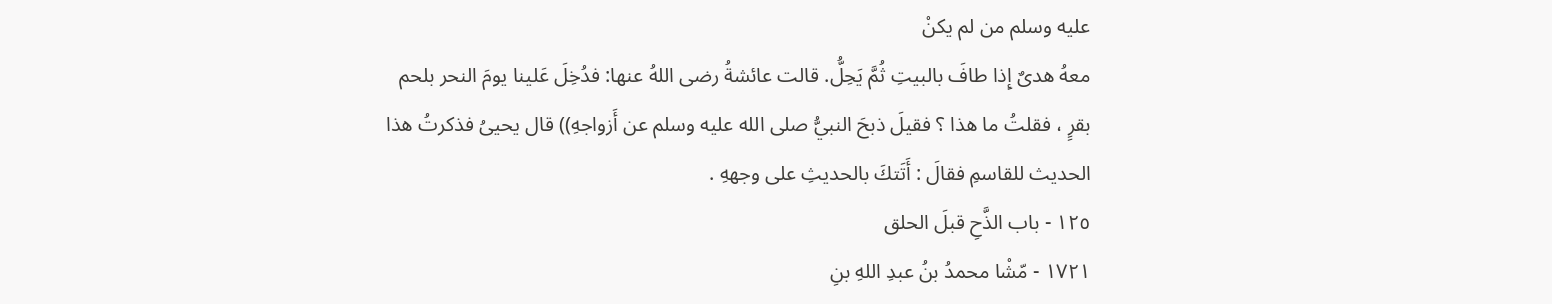عليه وسلم من لم يكنْ
معهُ هدىٌ إِذا طافَ بالبيتِ ثُمَّ يَحِلُّ. قالت عائشةُ رضى اللهُ عنها: فدُخِلَ عَلينا يومَ النحر بلحم
بقرٍ ، فقلتُ ما هذا ؟ فقيلَ ذبحَ النبيُّ صلى الله عليه وسلم عن أَزواجهِ)) قال يحيىُ فذكرتُ هذا
الحديث للقاسمِ فقالَ : أَتَتكَ بالحديثِ على وجههِ .
١٢٥ - باب الذَّحِ قبلَ الحلق
١٧٢١ - مّشْا محمدُ بنُ عبدِ اللهِ بنِ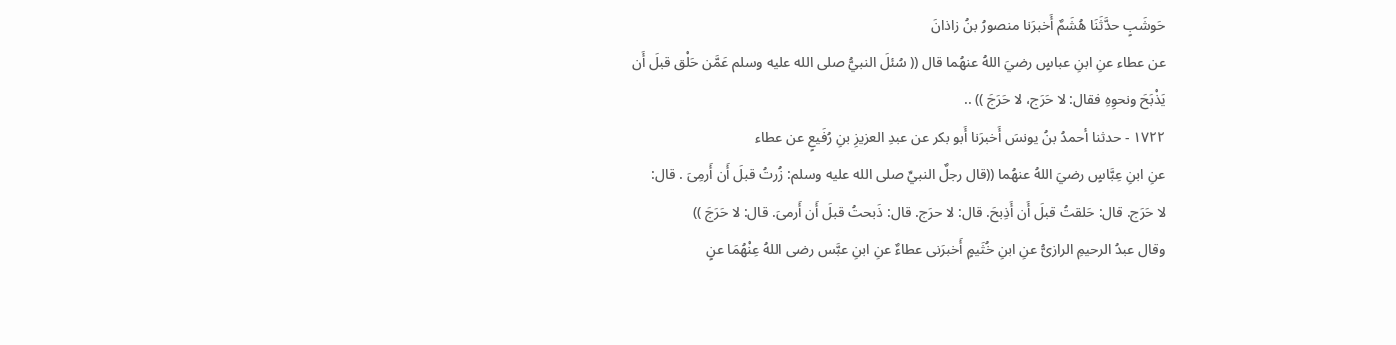حَوشَبٍ حدَّثَنَا هُشَمٌ أَخبرَنا منصورُ بنُ زاذانَ
عن عطاء عنِ ابنِ عباسٍ رضيَ اللهُ عنهُما قال (( سُئلَ النبيُّ صلى الله عليه وسلم عَمَّن حَلْق قبلَ أَن
يَذْبَحَ ونحوِهِ فقال: لا حَرَج، لا حَرَجَ )) ..
١٧٢٢ - حدثنا أحمدُ بنُ يونسَ أَخبرَنا أَبو بكر عن عبدِ العزيزِ بنِ رُفَيعٍ عن عطاء
عنِ ابنِ عِبَّاسٍ رضيَ اللهُ عنهُما ((قال رجلٌ النبيِّ صلى الله عليه وسلم: زُرتُ قبلَ أَن أَرمِىَ . قال:
لا حَرَج. قال: حَلقتُ قبلَ أَن أَذِبحَ. قال: لا حرَج. قال: ذَبحتُ قبلَ أَن أَرمىَ. قال: لا حَرَجَ ))
وقال عبدُ الرحيمِ الرازىُّ عنِ ابنِ خُثَيمٍ أَخبرَنى عطاءٌ عنِ ابنِ عبَّس رضى اللهُ عِنْهُمَا عنٍ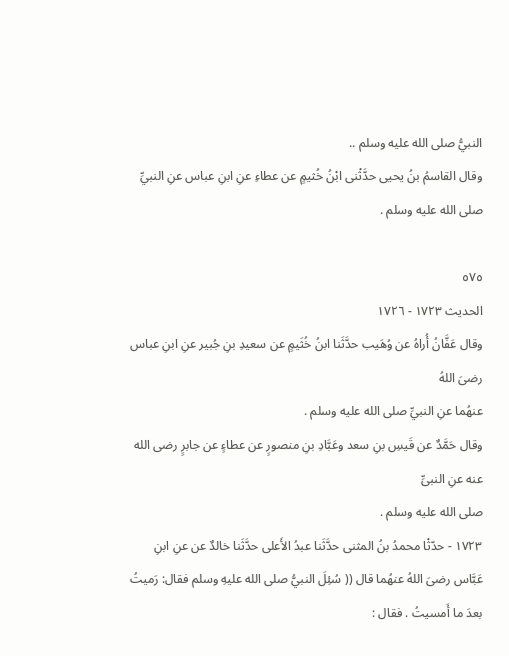النبيُّ صلى الله عليه وسلم ..
وقال القاسمُ بنُ يحيى حدَّثْنى ابْنُ خُثيمٍ عن عطاءِ عنِ ابنِ عباس عنِ النبيِّ صلى الله عليه وسلم .

٥٧٥
الحديث ١٧٢٣ - ١٧٢٦
وقال عَفَّانُ أُراهُ عن وُهَيب حدَّثَنا ابنُ خُثَيمٍ عن سعيدِ بنِ جُبير عنِ ابنِ عباس رضىَ اللهُ
عنهُما عنِ النبيِّ صلى الله عليه وسلم .
وقال حَمَّدٌ عن قَيسِ بنِ سعد وعَبَّادِ بنِ منصورٍ عن عطاءٍ عن جابرٍ رضى الله عنه عنِ النبىِّ
صلى الله عليه وسلم .
١٧٢٣ - حدّثْا محمدُ بنُ المثنى حدَّثَنا عبدُ الأَعلى حدَّثَنا خالدٌ عن عنِ ابنِ
عَبَّاس رضىَ اللهُ عنهُما قال (( سُئِلَ النبيُّ صلى الله عليهِ وسلم فقال: رَميتُ بعدَ ما أَمسيتُ . فقال :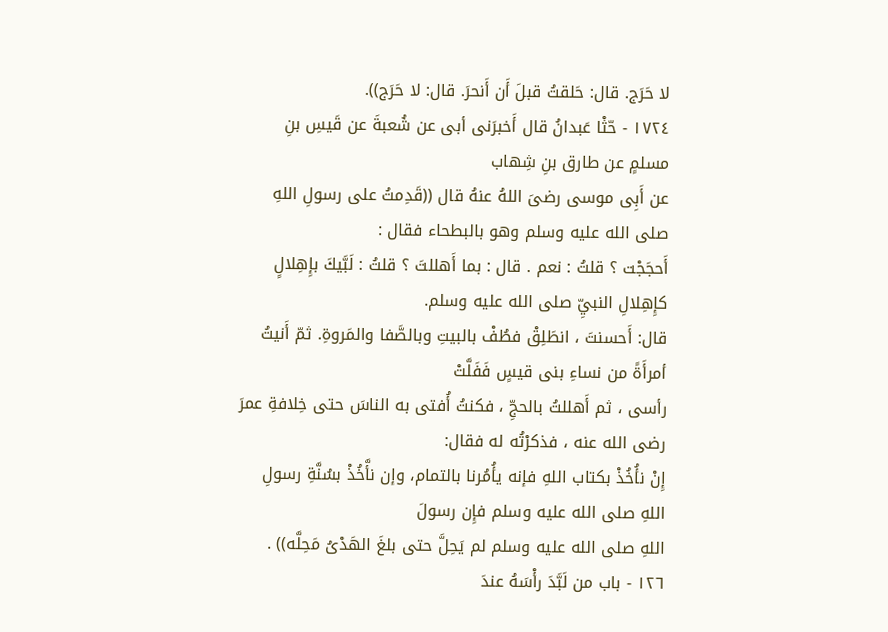لا حَرَج. قال: حَلقتُ قبلَ أَن أَنحرَ. قال: لا حَرَج)).
١٧٢٤ - حّثْا عَبدانُ قال أَخبرَنى أبى عن شُعبةَ عن قَيسِ بنِ مسلمٍ عن طارق بنِ شِهاب
عن أَبِى موسى رضىَ اللهُ عنهُ قال ((قَدِمتُ على رسولِ اللهِ صلى الله عليه وسلم وهو بالبطحاء فقال :
أَحجَجْت ؟ قلتُ : نعم . قال : بما أَهللتَ ؟ قلتُ : لَبَّيكَ بإِهِلالٍ كإِهِلالِ النبيِّ صلى الله عليه وسلم.
قال: أَحسنتَ ، انطَلِقْ فطُفْ بالبيتِ وبالصَّفا والمَروةِ. ثمّ أَنيتُ أمرأَةً من نساءِ بنى قيسٍ فَفَلَّتْ
رأسى ، ثم أَهللتُ بالحجِّ ، فكنتُ أُفتى به الناسَ حتى خِلافةِ عمرَ رضى الله عنه ، فذكرْتُه له فقال:
إِنْ نأُخُذْ بكتاب اللهِ فإنه يأُمُرنا بالتمام، وإن نأَّخُذْ بسُنَّةِ رسولِ اللهِ صلى الله عليه وسلم فإِن رسولَ
اللهِ صلى الله عليه وسلم لم يَحِلَّ حتى بلغَ الهَدْىُ مَحِلَّه)) .
١٢٦ - باب من لَبَّدَ رأْسَهُ عندَ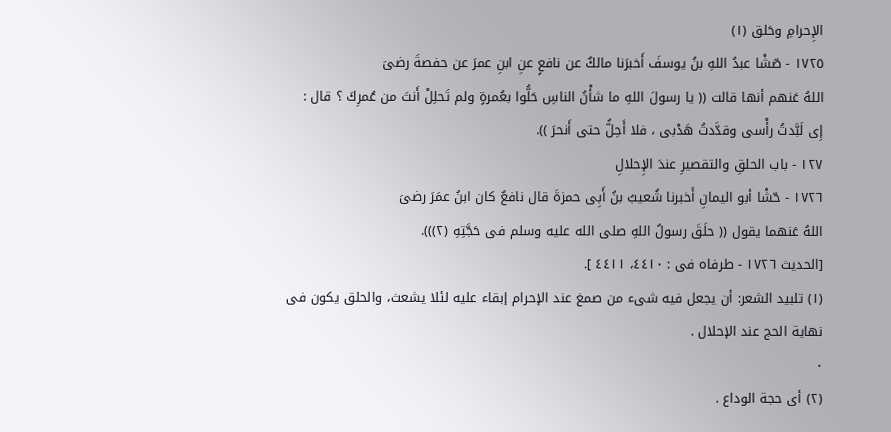الإِحرامِ وحَلق (١)
١٧٢٥ - صّشْا عبدُ اللهِ بنُ يوسفَ أَخبرَنا مالكٌ عن نافعٍ عنِ ابنِ عمرَ عن حفصةَ رضىَ
اللهُ عَنهم أنها قالت (( يا رسولَ اللهِ ما شأْنُ الناسِ حَلُّوا بعُمرةٍ ولم تَحلِلْ أَنتَ من عُمرِكَ ؟ قال :
إِى لَبَّدتُ رأْسى وقدَّدتُ هَدْبى ، فلا أَحِلُّ حتى أَنحرَ )).
١٢٧ - باب الحلقِ والتقصيرِ عندَ الإِحلالِ
١٧٢٦ - حّشْا أبو اليمانِ أَخبرنا شُعيبُ بنُ أَبِى حمزةَ قال نافعٌ كان ابنُ عمَرَ رضىَ
اللهُ عَنهما يقول (( حلَقَ رسولُ اللهِ صلى الله عليه وسلم فى حَجَّتِهِ (٢))).
[الحديث ١٧٢٦ - طرفاه فى : ٤٤١٠، ٤٤١١ ].
(١) تلبيد الشعر: أن يجعل فيه شىء من صمغ عند الإحرام إبقاء عليه لئلا يشعث، والحلق يكون فى نهاية الحج عند الإحلال .
٠
(٢) أى حجة الوداع .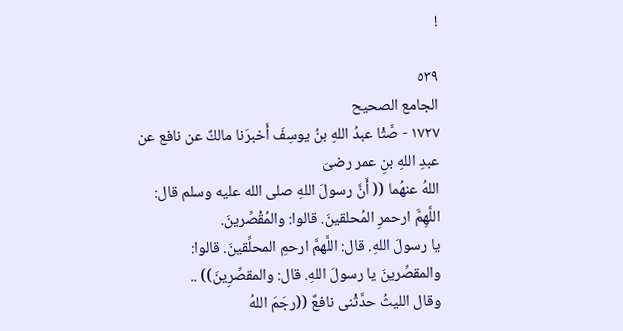!

٥٣٩
الجامع الصحيح
١٧٢٧ - صَّثْا عبدُ اللهِ بنُ يوسِفَ أَخبرَنا مالكٌ عن نافع عن عبدِ اللهِ بنِ عمر رضىَ
اللهُ عنهُما (( أَنَّ رسولَ اللهِ صلى الله عليه وسلم قال: اللَّهِمَّ ارحمرِ المُحلقينَ. قالوا: والمُقْصِّرينَ.
يا رسولَ اللهِ. قال: اللَّهمَّ ارحمِ المحلِّقينَ. قالوا: والمقصِّرينَ يا رسولَ اللهِ. قال: والمقصِّرِينَ)) ..
وقال الليثُ حدَّثْنى نافعٌ ((رجَمَ اللهُ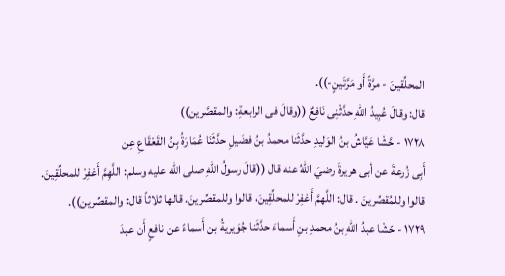المحلِّقينَ - مرَّةً أَو مَرَّتَينٍ-)).
قال: وقالَ عُبِيدُ اللهِ حدَّثْنِى نَافِعٌ ((وقالَ فى الرابعةِ: والمقصَّرين))
١٧٢٨ - حَّشْا عَيَّاشُ بنُ الوَليدِ حدَّثَنا محمدُ بنُ فضَيلِ حدَّثَنَا عُمَارَةُ بِنُ القَعْقَاعِ عِن
أَبِى زُرعةَ عن أبى هريرةَ رضيَ اللهُ عنه قال ((قالَ رسولُ اللهِ صلى الله عليه وسلم: اللَّهِمَّ أَغفِرْ للمحلِّقِينَ.
قالوا وللمُقصِّرينَ . قال: اللَّهمَّ أَغفِرْ للمحلِّقِينَ، قالوا وللمقصِّرينَ. قالها ثلاثاً قال: والمقصِّرين)).
١٧٢٩ - حّشْا عبدُ اللهِ بنُ محمدِ بنِ أَسماءَ حدَّثَنا جُوَيريةُ بن أَسماءً عن نافعٍ أَن عبدَ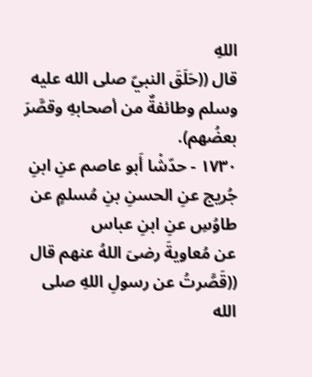اللهِ
قال ((حَلَقَ النبيّ صلى الله عليه وسلم وطائفةٌ من أصحابهِ وقصَّرَ بعضُهم).
١٧٣٠ - حدّشْا أَبو عاصم عنِ ابنِ جُريج عنِ الحسنِ بنِ مُسلمٍ عن طاوُسِ عنِ ابنِ عباس
عن مُعاويةَ رضىَ اللهُ عنهم قال ((قَصَّرتُ عن رسولِ اللهِ صلى الله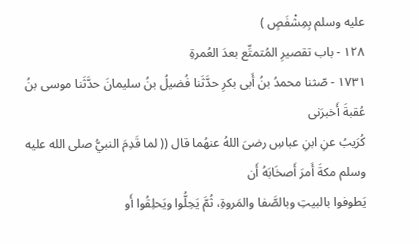عليه وسلم بِمِشْفَصٍ )
١٢٨ - باب تقصيرِ المُتمتِّع بعدَ العُمرةِ
١٧٣١ - صّثنا محمدُ بنُ أَبى بكرِ حدَّثَنا فُضيلُ بنُ سليمانَ حدَّثَنا موسى بنُ عُقبةَ أَخبرَنى
كُرَيبُ عنِ ابنِ عباسِ رضىَ اللهُ عنهُما قال (( لما قَدِمَ النبيُّ صلى الله عليه وسلم مكةَ أَمرَ أَصخَابَهُ أَن
يَطوفوا بالبيتِ وبالصَّفا والمَروةِ، ثُمَّ يَحِلُّوا ويَحلِقُوا أَو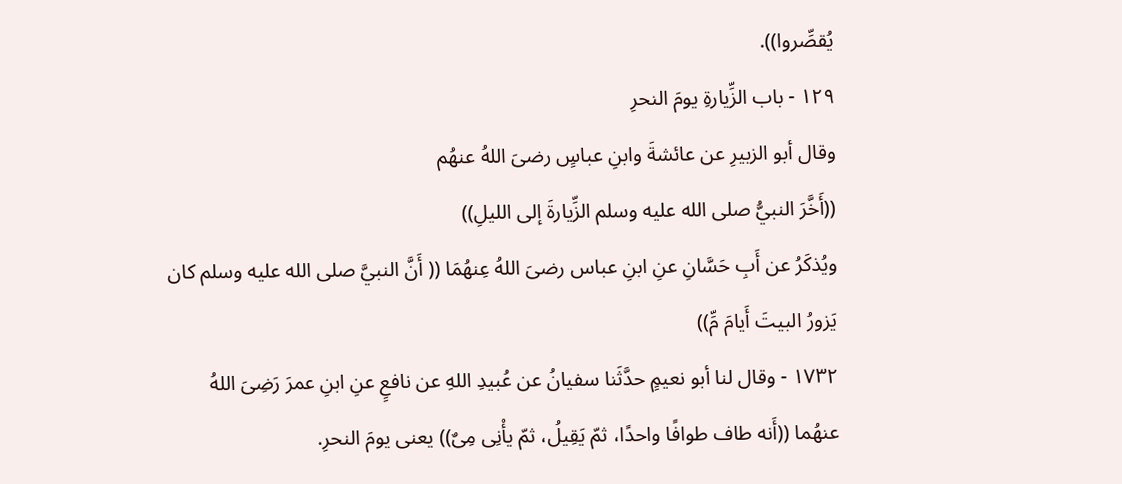يُقصِّروا)).
١٢٩ - باب الزِّيارةِ يومَ النحرِ
وقال أبو الزبيرِ عن عائشةَ وابنِ عباسٍ رضىَ اللهُ عنهُم
((أَخَّرَ النبيُّ صلى الله عليه وسلم الزِّيارةَ إلى الليلِ))
ويُذكَرُ عن أَبِ حَسَّانِ عنِ ابنِ عباس رضىَ اللهُ عِنهُمَا (( أَنَّ النبيَّ صلى الله عليه وسلم كان
يَزورُ البيتَ أَيامَ مِّ))
١٧٣٢ - وقال لنا أبو نعيمٍ حدَّثَنا سفيانُ عن عُبيدِ اللهِ عن نافعٍ عنِ ابنِ عمرَ رَضِىَ اللهُ
عنهُما ((أَنه طاف طوافًا واحدًا، ثمّ يَقِيلُ، ثمّ يأْنِى مِىٌ)) يعنى يومَ النحرِ.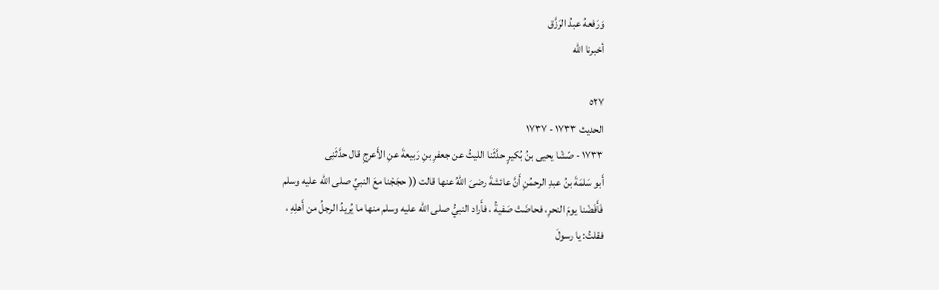وَرَفعهُ عبدُ الرَزَّق
أخبرنا الله

٥٢٧
الحديث ١٧٣٣ - ١٧٣٧
١٧٣٣ - صّشْا يحيى بنُ بُكيرٍ حدَّثَنا الليثُ عن جعفرِ بنِ رَبيعةَ عنِ الأَعرجِ قال حدَّثَنِى
أَبو سَلمَةَ بنُ عبدِ الرحمُنِ أَنَّ عائشةَ رضىَ اللهُ عنها قالت (( حجَجْنا معَ النبيِّ صلى الله عليه وسلم
فَأَفَضْنا يومَ النحرِ، فحاضَتْ صَفيةُ ، فأَراد النبيُّ صلى الله عليه وسلم منها ما يُريدُ الرجلُ من أَهلِهِ ،
فقلتُ: يا رسولَ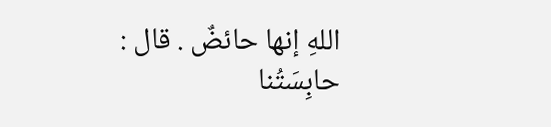اللهِ إنها حائضٌ . قال : حابِسَتُنا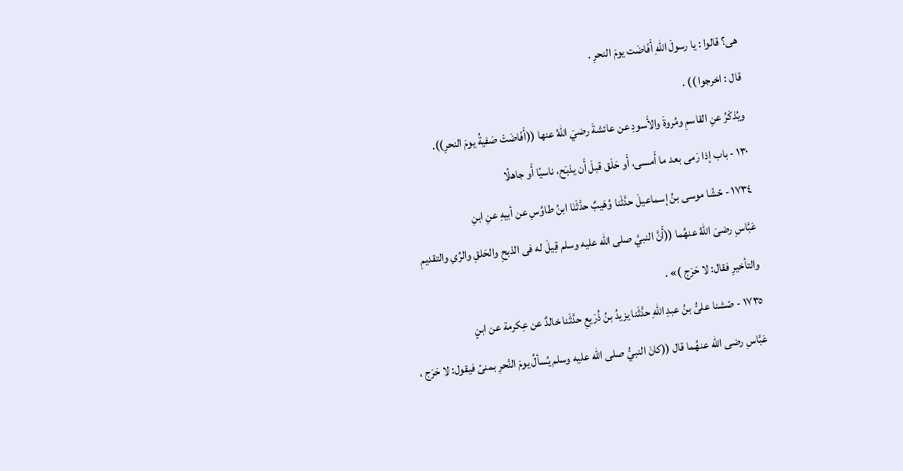هى؟ قالوا : يا رسولَ اللهِ أَفَاضَت يومَ النحرِ .
قال : اخرجوا )) .
ويُذكَرُ عنِ القاسمِ ومُروةَ والأَسودِ عن عائشةَ رضيَ اللهُ عنها ((أَفَاضَتْ صَفيةُ يومَ النحرِ)).
١٣٠ - باب إذا رَمى بعد ما أَمسى، أَو حَلَق قبلَ أَن يذبَح، ناسيًا أَو جاهلًا
١٧٣٤ - حّشْا موسى بنُ إسماعيلَ حدَّثَنا وُهَيبٌ حدَّثَنَا ابنُ طاوُسِ عن أبيهِ عنِ ابنِ
عَبَّاسِ رضىَ اللهُ عنهُما ((أَنَّ النبيَّ صلى الله عليه وسلم قِيلَ له فى الذبحِ والحَلقِ والرِّىِ والتقديمِ
والتأخيرِ فقال: لا حَرَج )» .
١٧٣٥ - صّشنا علىُّ بنُ عبدِ اللهِ حدَّثَنا يزيدُ بنُ ذُرَيعِ حدَّثَنا خالدٌ عن عِكرمة عن ابنٍ
عَبَّاسِ رضى الله عنهُما قال ((كانَ النبيُّ صلى الله عليه وسلم يُسألُ يومَ النَّحرِ بمنىً فيقول: لا حَرَج ،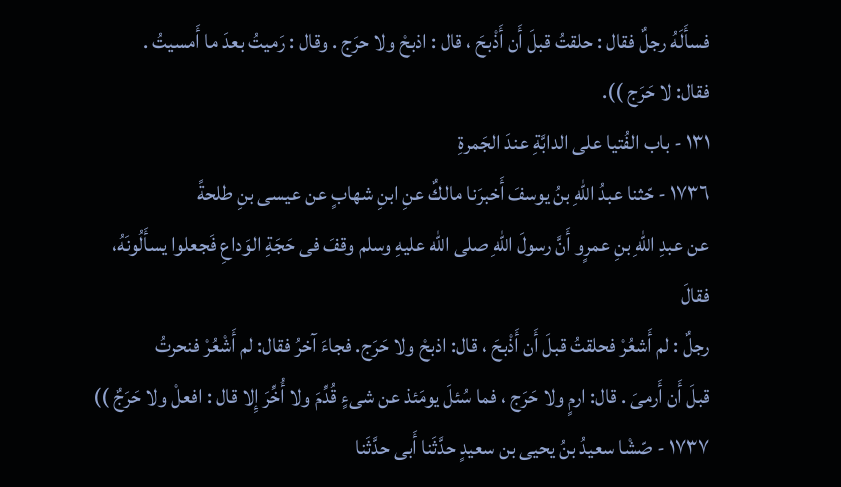فسأَلَهُ رجلٌ فقال : حلقتُ قبلَ أَن أَذْبحَ ، قال : اذبحْ ولا حرَج . وقال : رَميتُ بعدَ ما أَمسيتُ .
فقال: لا حَرَج )).
١٣١ - باب الفُتيا على الدابَّةِ عندَ الجَمرةِ
١٧٣٦ - حّثنا عبدُ اللهِ بنُ يوسفَ أَخبرَنا مالكٌ عنِ ابنِ شهابٍ عن عيسى بنِ طلحةً
عن عبدِ اللهِ بنِ عمرٍو أَنَّ رسولَ اللهِ صلى الله عليهِ وسلم وقفَ فى حَجَةِ الوَداعِ فَجعلوا يسأَلُونَهُ، فقالَ
رجلٌ : لم أَشعُرْ فحلقتُ قبلَ أَن أَذْبحَ ، قال: اذبحْ ولا حَرَج. فجاءَ آخرُ فقال: لم أَشْعُرْ فنحرتُ
قبلَ أَن أَرمىَ . قال: ارمٍ ولا حَرَج ، فما سُئلَ يومَئذ عن شىءٍ قُدِّمَ ولا أُخِّرَ إِلا قال : افعلْ ولا حَرَجٌ ))
١٧٣٧ - صّشْا سعيدُ بنُ يحيى بن سعيدٍ حدَّثَنا أَبى حدَّثَنا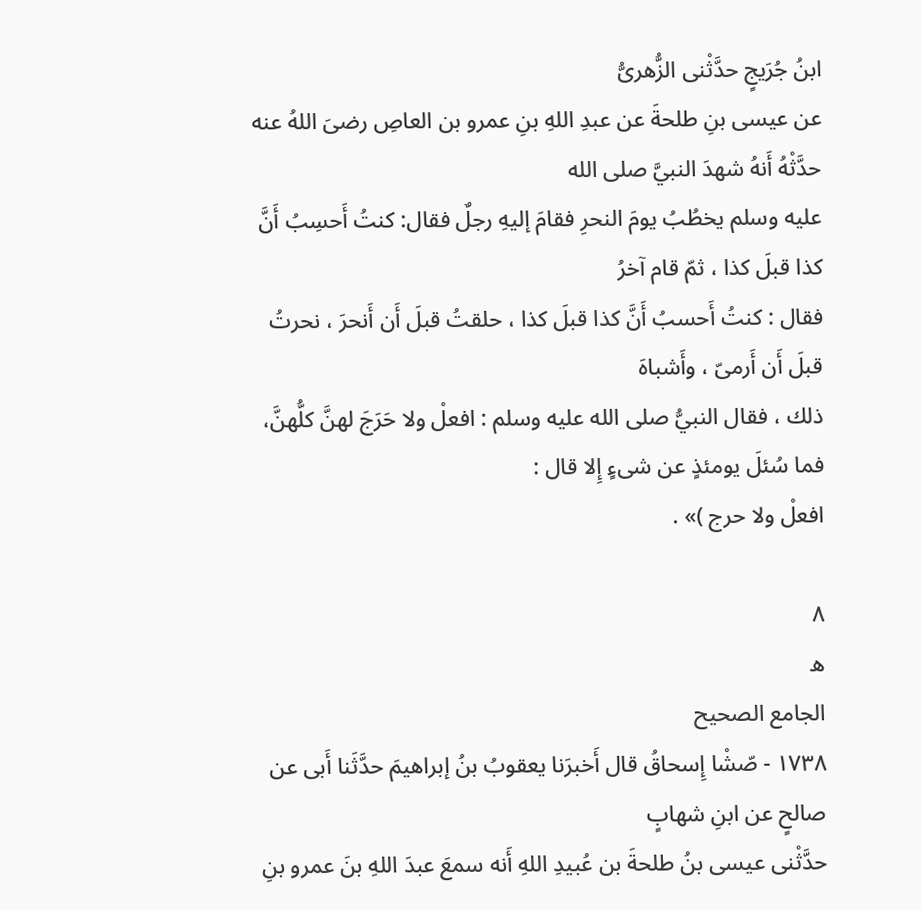ابنُ جُرَيجٍ حدَّثْنى الزُّهرىُّ
عن عيسى بنِ طلحةَ عن عبدِ اللهِ بنِ عمرو بن العاصِ رضىَ اللهُ عنه حدَّثْهُ أَنهُ شهدَ النبيَّ صلى الله
عليه وسلم يخطُبُ يومَ النحرِ فقامَ إليهِ رجلٌ فقال: كنتُ أَحسِبُ أَنَّ كذا قبلَ كذا ، ثمّ قام آخرُ
فقال : كنتُ أَحسبُ أَنَّ كذا قبلَ كذا ، حلقتُ قبلَ أَن أَنحرَ ، نحرتُ قبلَ أَن أَرمىّ ، وأَشباهَ
ذلك ، فقال النبيُّ صلى الله عليه وسلم : افعلْ ولا حَرَجَ لهنَّ كلُّهنَّ، فما سُئلَ يومئذٍ عن شىءٍ إِلا قال :
افعلْ ولا حرج )» .

٨
ه
الجامع الصحيح
١٧٣٨ - صّشْا إِسحاقُ قال أَخبرَنا يعقوبُ بنُ إبراهيمَ حدَّثَنا أَبى عن صالحٍ عن ابنِ شهابٍ
حدَّثْنى عيسى بنُ طلحةَ بن عُبيدِ اللهِ أَنه سمعَ عبدَ اللهِ بنَ عمرو بنِ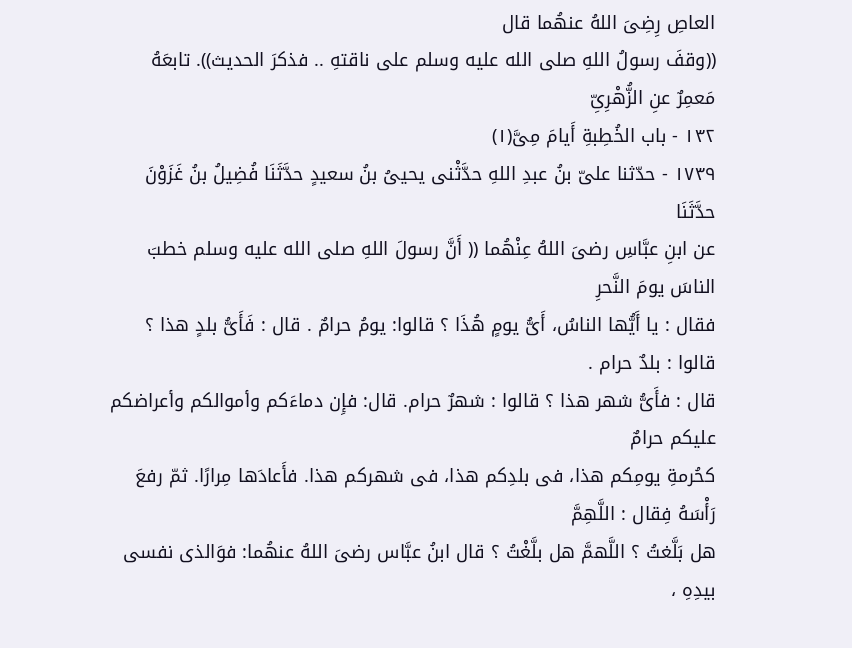العاصِ رِضِىَ اللهُ عنهُما قال
((وقفَ رسولُ اللهِ صلى الله عليه وسلم على ناقتهِ .. فذكرَ الحديث)). تابعَهُ مَعمِرٌ عنِ الزُّهْرِىِّ
١٣٢ - باب الخُطِبةِ أَيامَ مِىَّ(١)
١٧٣٩ - حدّثنا علىّ بنُ عبدِ اللهِ حدَّثْنى يحيىُ بنُ سعيدٍ حدَّثَنَا فُضِيلُ بنُ غَزَوْنَ حدَّثَنَا
عن ابنِ عبَّاسِ رضىَ اللهُ عِنْهُما (( أَنَّ رسولَ اللهِ صلى الله عليه وسلم خطبَ الناسَ يومَ النَّحرِ
فقال : يا أَيُّها الناسُ، أَىُّ يومٍ هُذَا ؟ قالوا: يومُ حرامٌ . قال : فَأَىُّ بلدٍ هذا ؟ قالوا : بلدٌ حرام .
قال : فأَىُّ شهر هذا ؟ قالوا : شهرٌ حرام. قال: فإِن دماءَكم وأموالكم وأعراضكم عليكم حرامٌ
كحُرمةِ يومِكم هذا، فى بلدِكم هذا، فى شهركم هذا. فأَعادَها مِرارًا. ثمّ رفعَ رَأْسَهُ فِقال : اللَّهِمَّ
هل بَلَّغتُ ؟ اللَّهمَّ هل بلَّغْتُ ؟ قال ابنُ عبَّاس رضىَ اللهُ عنهُما: فوَالذى نفسى بيدِهِ ،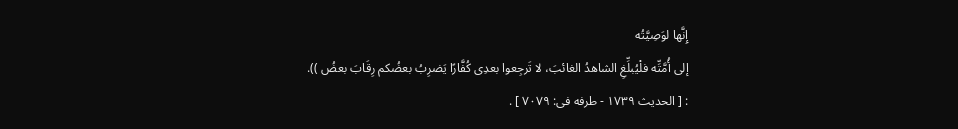إِنَّها لوَصِيَّتُه
إلى أُمَّتِّه فلْيُبلِّغِ الشاهدُ الغائبَ، لا تَرجِعوا بعدِى كُفَّارًا يَضرِبُ بعضُكم رِقَابَ بعضُ )).
: [ الحديث ١٧٣٩ - طرفه فى: ٧٠٧٩ ] .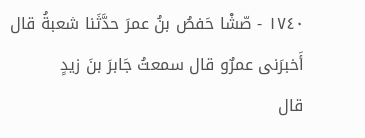١٧٤٠ - صّشْا حَفصُ بنُ عمرَ حدَّثَنا شعبةُ قال أَخبرَنى عمرٌو قال سمعتُ جَابرَ بنَ زيدٍ
قال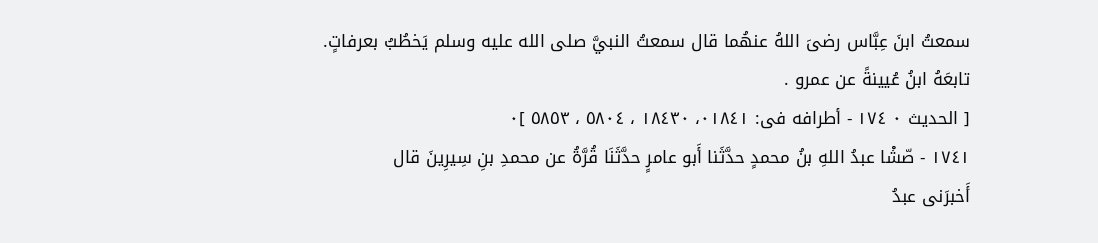سمعتُ ابنَ عِبَّاس رضىَ اللهُ عنهُما قال سمعتُ النبيَّ صلى الله عليه وسلم يَخطُبُ بعرفاتٍ.
تابعَهُ ابنُ عُيينةً عن عمرو .
[ الحديث ٠ ١٧٤ - أطرافه فى: ٠١٨٤١، ١٨٤٣٠ ، ٥٨٠٤ ، ٥٨٥٣ ]٠
١٧٤١ - صّشْا عبدُ اللهِ بنُ محمدٍ حدَّثَنا أَبو عامرٍ حدَّثَنَا قُرَّةُ عن محمدِ بنِ سِيرِينَ قال
أَخبرَنى عبدُ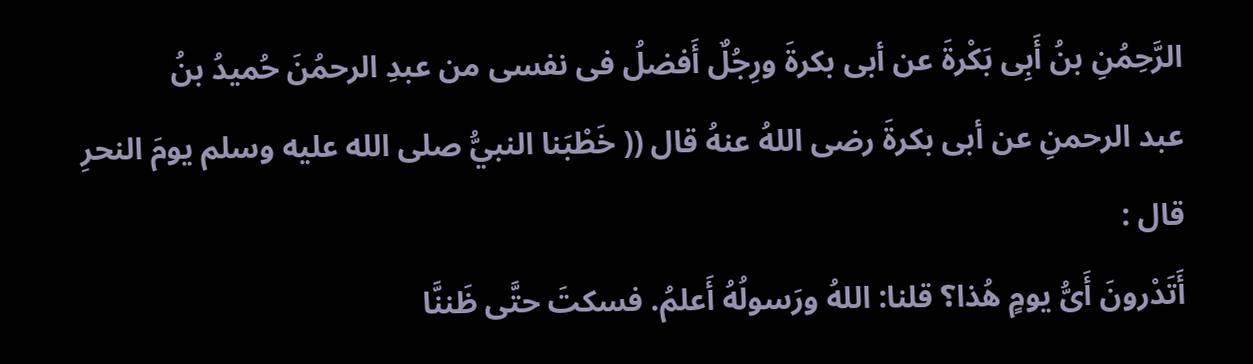الرَّحِمُنِ بنُ أَبِى بَكْرةَ عن أبى بكرةَ ورِجُلٌ أَفضلُ فى نفسى من عبدِ الرحمُنَ حُميدُ بنُ
عبد الرحمنِ عن أبى بكرةَ رضى اللهُ عنهُ قال (( خَطْبَنا النبيُّ صلى الله عليه وسلم يومَ النحرِ قال :
أَتَدْرونَ أَىُّ يومٍ هُذا؟ قلنا: اللهُ ورَسولُهُ أَعلمُ. فسكتَ حتَّى ظَننَّا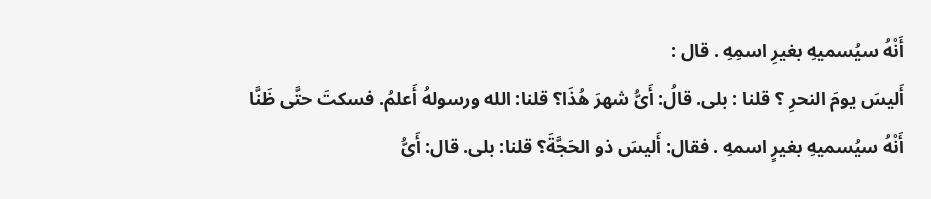أَنْهُ سيُسميهِ بغيرِ اسمِهِ . قال :
أَليسَ يومَ النحرِ ؟ قلنا : بلى. قالُ: أَىُّ شهرَ هُذَا؟ قلنا: الله ورسولهُ أَعلمُ. فسكتَ حتَّى ظَنَّا
أَنْهُ سيُسميهِ بغيرٍ اسمهِ . فقال: أَليسَ ذو الحَجَّةَ؟ قلنا: بلى. قال: أَىُّ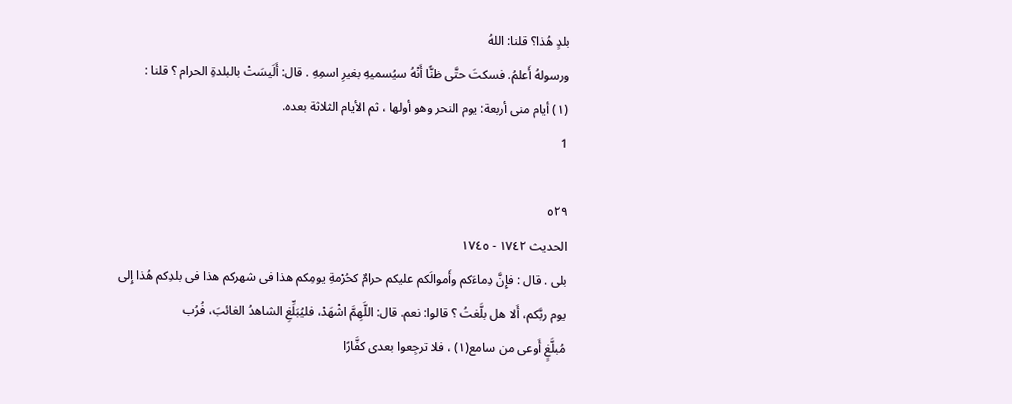بلدٍ هُذا؟ قلنا: اللهُ
ورسولهُ أَعلمُ. فسكتَ حتَّى ظنًّا أَنْهُ سيُسميهِ بغيرِ اسمِهِ . قال: أَلَيسَتْ بالبلدةِ الحرام ؟ قلنا :
(١) أيام منى أربعة: يوم النحر وهو أولها ، ثم الأيام الثلاثة بعده.
1

٥٢٩
الحديث ١٧٤٢ - ١٧٤٥
بلى . قال : فإِنَّ دِماءَكم وأَموالَكم عليكم حرامٌ كحُرْمةِ يومِكم هذا فى شهركم هذا فى بلدِكم هُذا إِلى
يوم ربَّكم، أَلا هل بلَّغتُ ؟ قالوا: نعم. قال: اللَّهِمَّ اشْهَدْ، فليُبَلِّغِ الشاهدُ الغائبَ، فُرُب
مُبلَّغٍ أَوعى من سامع(١) ، فلا ترجِعوا بعدى كفَّارًا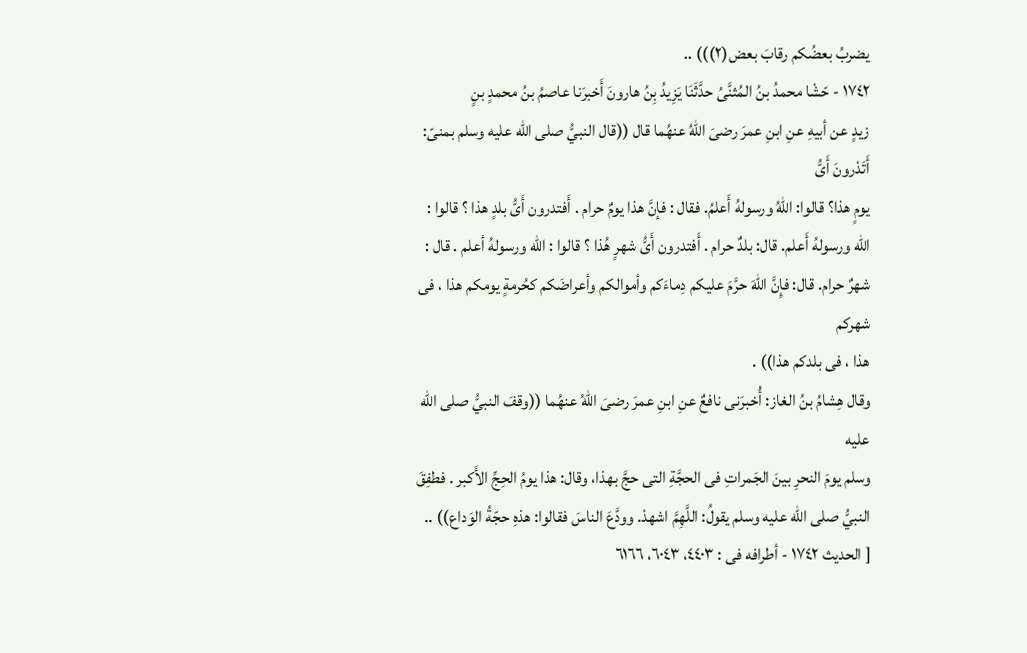يضربُ بعضُكم رقابَ بعض(٢))) ..
١٧٤٢ - حّشْا محمدُ بنُ المُثنَّىُ حدَّثَنَا يَزِيدُ بِنُ هارونَ أَخبرَنا عاصمُ بنُ محمدٍ بنٍ
زيدٍ عن أبيهِ عنِ ابنِ عمرَ رضىَ اللهُ عنهُما قال ((قال النبيُّ صلى الله عليه وسلم بمنىّ: أَتَدْرونَ أَىُّ
يومٍ هذا؟ قالوا: اللهُ ورسولهُ أَعلمُ. فقال : فإنَّ هذا يومٌ حرام . أَفتدرون أَىُّ بلدٍ هذا ؟ قالوا :
الله ورسولهُ أَعلم. قال: بلدٌ حرام . أَفتدرون أَىُّ شهرٍ هُذا ؟ قالوا : الله ورسولهُ أعلم . قال :
شهرٌ حرام. قال: فإِنَّ اللهَ حرَّمَ عليكم دِماءَكم وأموالكم وأعراضَكم كحُرمةٍ يومكم هذا ، فى شهركم
هذا ، فى بلدكم هذا)) .
وقال هِشامُ بنُ الغاز: أُخبرَنى نافعٌ عنِ ابنِ عمرَ رضىَ اللهُ عنهُما ((وقفَ النبيُّ صلى الله عليه
وسلم يومَ النحرِ بينَ الجَمراتِ فى الحجَّةِ التى حجَّ بهذا، وقال: هذا يومُ الحِجِّ الأَكبر . فطفِقَ
النبيُّ صلى الله عليه وسلم يقولُ: اللَّهِمَّ اشهدْ. وودَّعَ الناسَ فقالوا: هذهِ حجّةُ الوَداع)) ..
[ الحديث ١٧٤٢ - أطرافه فى : ٤٤٠٣، ٦٠٤٣، ٦١٦٦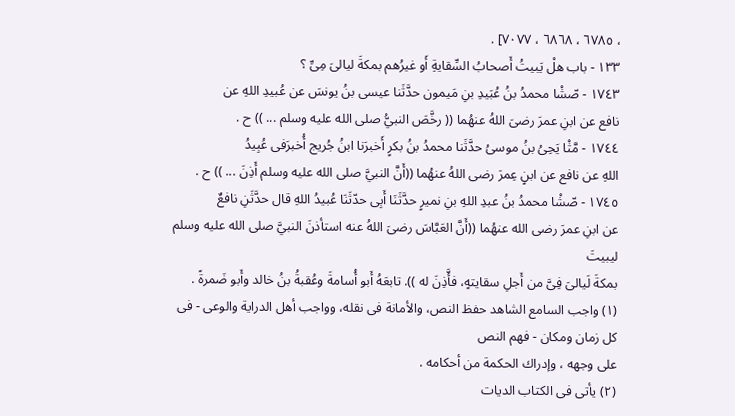، ٦٧٨٥ ، ٦٨٦٨ ، ٧٠٧٧] .
١٣٣ - باب هلْ يَبيتُ أَصحابُ السِّقايةِ أَو غيرُهم بمكةَ ليالىَ مِىِّ ؟
١٧٤٣ - صّشْا محمدُ بنُ عُبَيدِ بنِ مَيمون حدَّثَنا عيسى بنُ يونسَ عن عُبيدِ اللهِ عن
نافع عن ابنِ عمرَ رضىَ اللهُ عنهُما (( رخَّصَ النبيُّ صلى الله عليه وسلم ... )) ح .
١٧٤٤ - مَّثْا يَحِىُ بنُ موسىُ حدَّثَنا محمدُ بنُ بكرٍ أَخبرَنا ابنُ جُريج أُخبرَفى عُبِيدُ
اللهِ عن نافع عن ابنٍ عِمرَ رضى اللهُ عنهُما ((أَنَّ النبيَّ صلى الله عليه وسلم أَذِنَ ... )) ح .
١٧٤٥ - صّشْا محمدُ بنُ عبدِ اللهِ بنِ نميرٍ حدَّثَنَا أَبِى حدّثَنَا عُبيدُ اللهِ قال حدَّثَنِ نافعٌ
عن ابنِ عمرَ رضى الله عنهُما ((أَنَّ العَبَّاسَ رضىَ اللهُ عنه استأذنَ النبيَّ صلى الله عليه وسلم ليبيتَ
بمكةَ لَيالىَ فِىَّ من أَجلِ سقايتهٍ، فأَّذِنَ له )). تابعَهُ أَبو أُسامةَ وعُقبةُ بنُ خالد وأَبو ضَمرةً .
(١) واجب السامع الشاهد حفظ النص، والأمانة فى نقله، وواجب أهل الدراية والوعى - فى كل زمان ومكان - فهم النص
على وجهه ، وإدراك الحكمة من أحكامه .
(٢) يأتى فى الكتاب الديات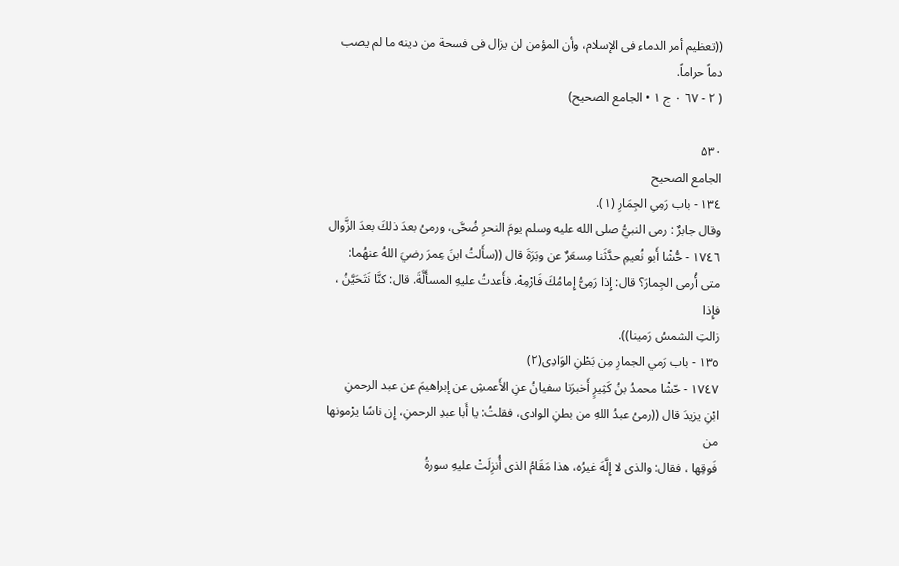((تعظيم أمر الدماء فى الإسلام، وأن المؤمن لن يزال فى فسحة من دينه ما لم يصب دماً حراماً.
( ٢ - ٦٧ ٠ ج ١ • الجامع الصحيح)

۵٣٠
الجامع الصحيح
١٣٤ - باب رَمِىِ الجِمَارِ (١).
وقال جابرٌ : رمى النبيُّ صلى الله عليه وسلم يومَ النحرِ ضُحَّى، ورمىُ بعدَ ذلكَ بعدَ الزَّوال
١٧٤٦ - حُّشْا أَبو نُعيمِ حدَّثَنا مِسعَرٌ عن وبَرَةَ قال ((سأَلتُ ابنَ عِمرَ رضيَ اللهُ عنهُما:
متى أُرمى الجِمارَ؟ قال: إِذا رَمِىُّ إِمامُكَ فَارْمِهْ. فأَعدتُ عليهِ المسأَلَّةَ. قال: كنَّا نَتَحَيَّنُ ، فإِذا
زالتِ الشمسُ رَمينا)).
١٣٥ - باب رَمي الجمارِ مِن بَطْنِ الوَادِى(٢)
١٧٤٧ - حّشْا محمدُ بنُ كَثِيرٍ أَخبرَنا سفيانُ عنِ الأَعمشِ عن إبراهيمَ عن عبد الرحمنِ
ابْنِ يزيدَ قال ((رمىُ عبدُ اللهِ من بطنِ الوادى، فقلتُ: يا أَبا عبدِ الرحمنِ، إِن ناسًا يرْمونها من
فَوقِها ، فقال: والذى لا إِلَّهَ غيرُه، هذا مَقَامُ الذى أُنزِلَتْ عليهِ سورةُ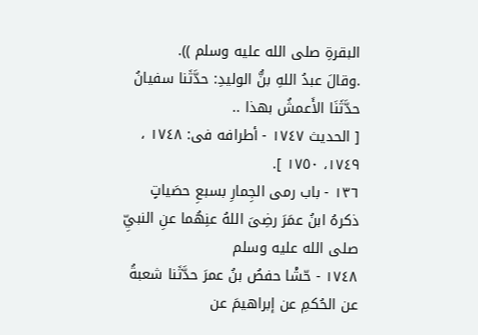البقرةِ صلى الله عليه وسلم )).
.وقالَ عبدُ اللهِ بنُّ الوليدِ: حدَّثَنا سفيانُ حدَّثَنَا الأَعمشُ بهذا ..
[ الحديث ١٧٤٧ - أطرافه فى: ١٧٤٨ ، ١٧٤٩، ١٧٥٠ ].
١٣٦ - باب رمى الجِمارِ بسبعِ حصَياتٍ
ذكرهُ ابنُ عمَرَ رضِىَ اللهُ عنِهُما عنِ النبيِّ صلى الله عليه وسلم
١٧٤٨ - حّشْا حفصُ بنُ عمرَ حدَّثَنا شعبةُ عن الحُكمِ عن إبراهيمَ عن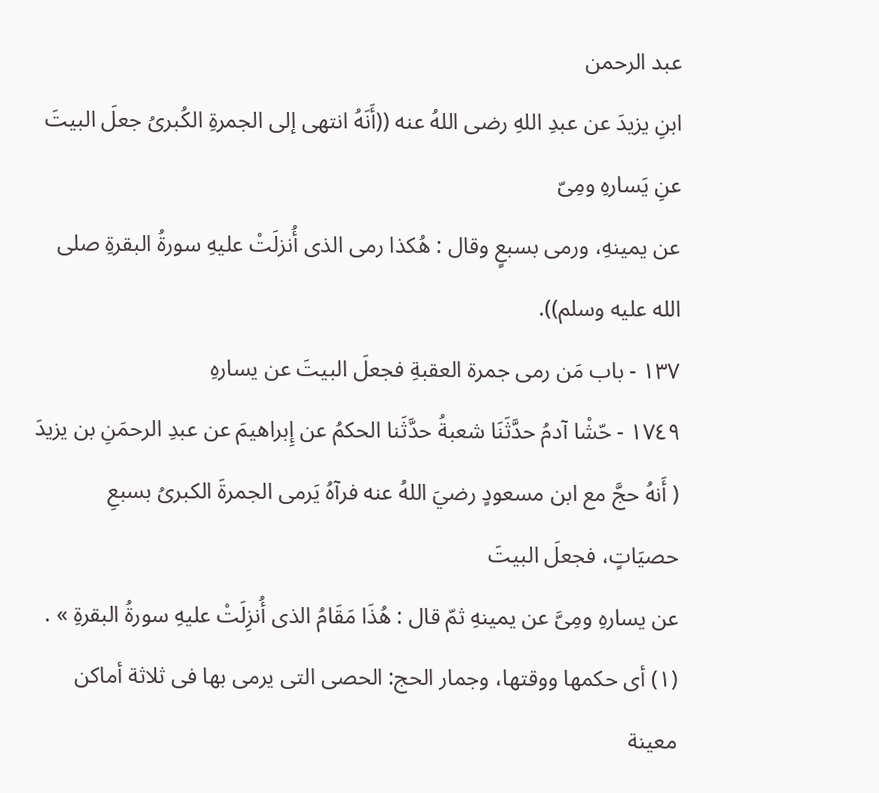عبد الرحمن
ابنِ يزيدَ عن عبدِ اللهِ رضى اللهُ عنه ((أَنَهُ انتهى إلى الجمرةِ الكُبرىُ جعلَ البيتَ عنِ يَسارهِ ومِىّ
عن يمينهِ، ورمى بسبعٍ وقال : هُكذا رمى الذى أُنزلَتْ عليهِ سورةُ البقرةِ صلى الله عليه وسلم)).
١٣٧ - باب مَن رمى جمرة العقبةِ فجعلَ البيتَ عن يسارهِ
١٧٤٩ - حّشْا آدمُ حدَّثَنَا شعبةُ حدَّثَنا الحكمُ عن إِبراهيمَ عن عبدِ الرحمَنِ بن يزيدَ
( أَنهُ حجَّ مع ابن مسعودٍ رضيَ اللهُ عنه فرآهُ يَرمى الجمرةَ الكبرىُ بسبعِ حصيَاتٍ، فجعلَ البيتَ
عن يسارهِ ومِىَّ عن يمينهِ ثمّ قال : هُذَا مَقَامُ الذى أُنزِلَتْ عليهِ سورةُ البقرةِ » .
(١) أى حكمها ووقتها، وجمار الحج: الحصى التى يرمى بها فى ثلاثة أماكن معينة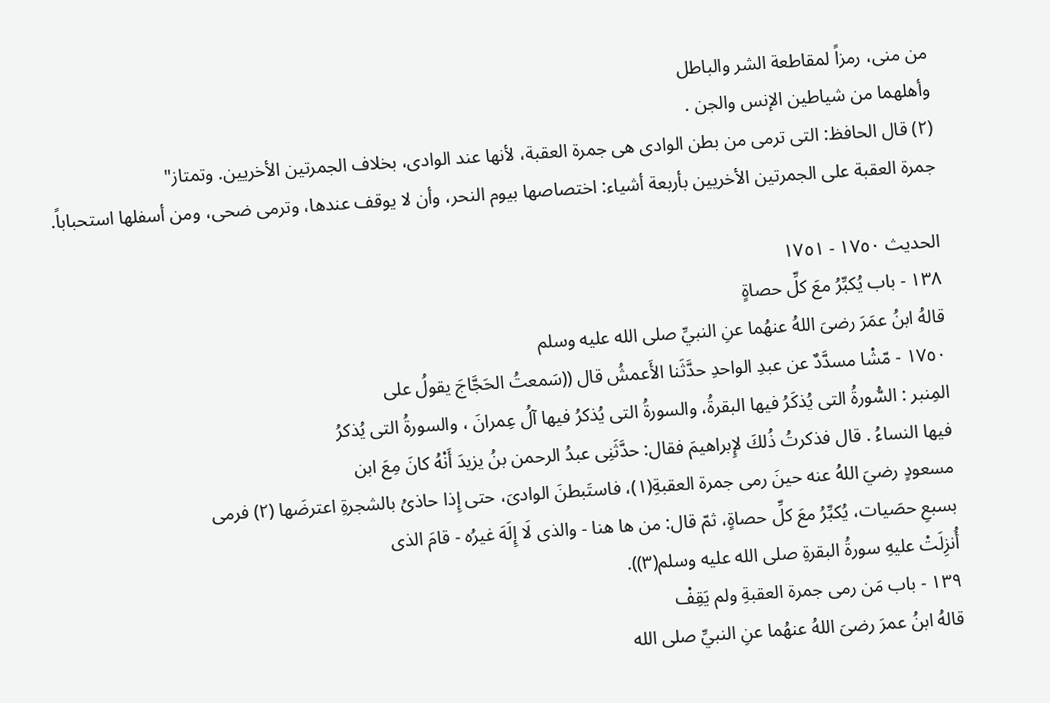من منى، رمزاً لمقاطعة الشر والباطل
وأهلهما من شياطين الإنس والجن .
(٢) قال الحافظ: التى ترمى من بطن الوادى هى جمرة العقبة، لأنها عند الوادى، بخلاف الجمرتين الأخريين. وتمتاز"
جمرة العقبة على الجمرتين الأخريين بأربعة أشياء: اختصاصها بيوم النحر، وأن لا يوقف عندها، وترمى ضحى، ومن أسفلها استحباباً.

الحديث ١٧٥٠ - ١٧٥١
١٣٨ - باب يُكبِّرُ معَ كلِّ حصاةٍ
قالهُ ابنُ عمَرَ رضىَ اللهُ عنهُما عنِ النبيِّ صلى الله عليه وسلم
١٧٥٠ - مّشْا مسدَّدٌ عن عبدِ الواحدِ حدَّثَنا الأَعمشُ قال ((سَمعتُ الحَجَّاجَ يقولُ على
المِنبر : السُّورةُ التى يُذكَرُ فيها البقرةُ، والسورةُ التى يُذكرُ فيها آلُ عِمرانَ ، والسورةُ التى يُذكرُ
فيها النساءُ . قال فذكرتُ ذُلكَ لإِبراهيمَ فقال: حدَّثَنِى عبدُ الرحمن بنُ يزيدَ أَنْهُ كانَ مِعَ ابن
مسعودٍ رضيَ اللهُ عنه حينَ رمى جمرة العقبةِ(١)، فاستَبطنَ الوادىَ، حتى إِذا حاذىُ بالشجرةِ اعترضَها (٢) فرمى
بسبعِ حصَيات، يُكبِّرُ معَ كلِّ حصاةٍ، ثمّ قال: من ها هنا - والذى لَا إِلَهَ غيرُه - قامَ الذى
أُنزِلَتْ عليهِ سورةُ البقرةِ صلى الله عليه وسلم(٣)).
١٣٩ - باب مَن رمى جمرة العقبةِ ولم يَقِفْ
قالهُ ابنُ عمرَ رضىَ اللهُ عنهُما عنِ النبيِّ صلى الله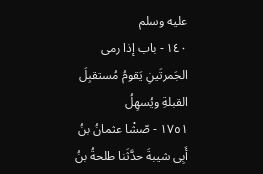عليه وسلم
١٤٠ - باب إذا رمى الجَمرتَينِ يَقومُ مُستقبِلَ القبلةِ ويُسهِلُ
١٧٥١ - صّشْا عثمانُ بنُ أَبِى شيبةَ حدَّثَنا طلحةُ بنُ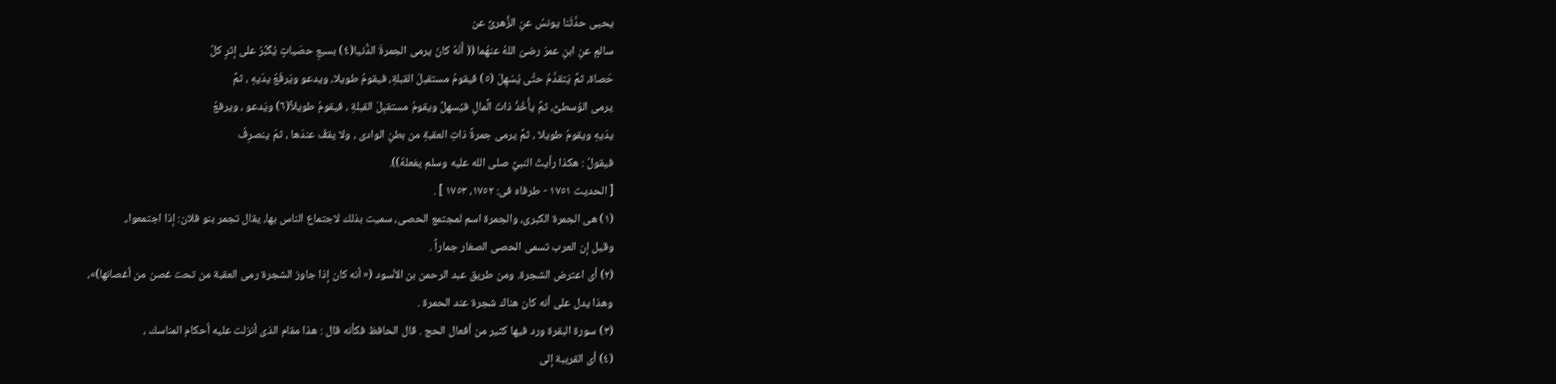يحيى حدَّثَنا يونسُ عنِ الزُّهرىِّ عن
سالمٍ عنِ ابنِ عمرَ رضىَ اللهُ عنهُما (( أَنْهُ كانَ يرمى الجمرةَ الدُّنيا(٤) بسبعِ حصَياتٍ يُكْبِّرُ على إثرٍ كلٌ
حَصاة، ثمَّ يَتقدَّمُ حتَّى يُسْهِلَ (٥) فيقومُ مستقبلَ القبلةِ، فيقومُ طويلا، ويدعو ويَرفَعُ يدَيهِ ، ثمَّ
يرمى الوُسطىُّ، ثمَّ يأْخُذُ ذاتَ الِّمالِ فيُسهلٌ ويقومُ مستقبِلَ القبلةِ ، فيقومُ طويلاً(٦) ويَدعو ، ويرفعُ
يدَيهِ ويقومُ طويلا ، ثمَّ يرمى جمرةً ذاتِ العقبةِ من بطنِ الوادى ، ولا يقفُ عندَها ، ثمّ ينصرِفُ
فيقولُ : هكذا رأيتُ النبيَّ صلى الله عليه وسلم يفعلهُ)).
[ الحديث ١٧٥١ - طرفاه فى: ١٧٥٢، ١٧٥٣ ] .
(١) هى الجمرة الكبرى، والجمرة اسم لمجتمع الحصى، سميت بذلك لاجتماع الناس بها، يقال تجمر بنو فلان: إذا اجتمعوا،.
وقيل إن العرب تسمى الحصى الصغار جماراً .
(٢) أى اعترض الشجرة. ومن طريق عبد الرحمن بن الأسود (« أنه كان إذا جاوز الشجرة رمى العقبة من تحت غصن من أغصانها)»،
وهذا يدل على أنه كان هناك شجرة عند الحمرة .
(٣) سورة البقرة ورد فيها كثير من أفعال الحج . قال الحافظ فكأنه قال : هذا مقام الذى أنزلت عليه أحكام المناسك ،
(٤) أى القريبة إلى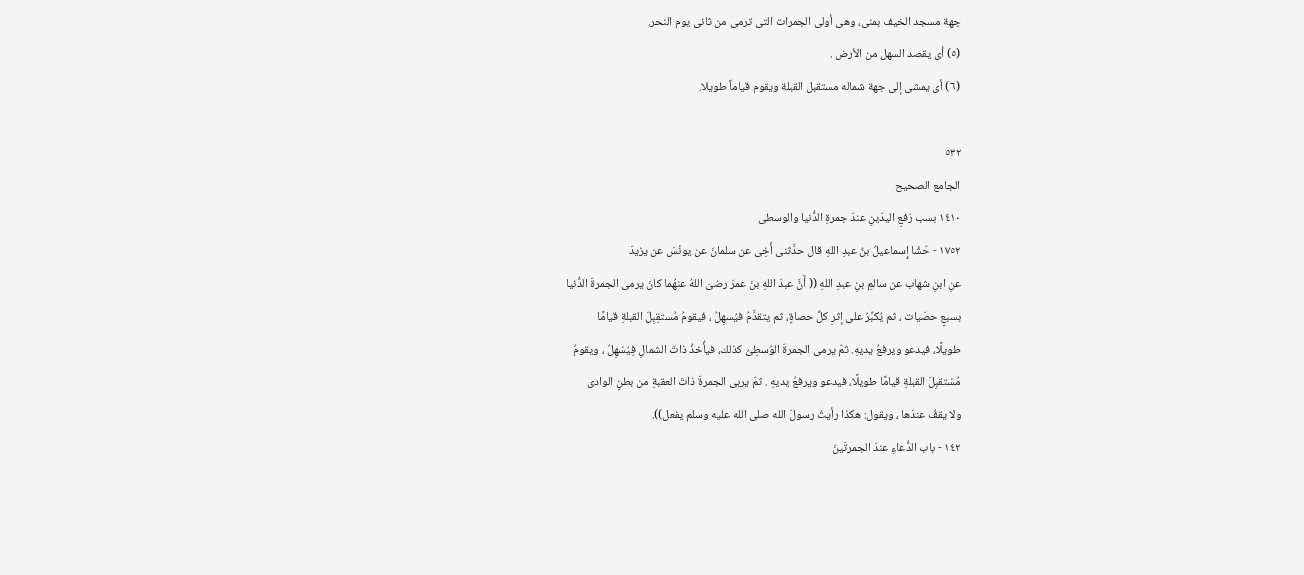جهة مسجد الخيف بمنى، وهى أولى الجمرات التى ترمى من ثانى يوم النحر.
(٥) أى يقصد السهل من الأرض .
(٦) أى يمشى إلى جهة شماله مستقبل القبلة ويقوم قياماً طويلا.

٥٣٢
الجامع الصحيح
١٤١٠ بسب رَفعِ اليدَينِ عندَ جمرةِ الدُّنيا والوسطى
١٧٥٢ - حّشْا إِسماعيلُ بنُ عبدِ اللهِ قال حدَّثنى أَخِى عن سلمانَ عن يونْسَ عن يزيدَ
عنِ ابنِ شهاب عن سالمِ بنِ عبدِ اللهِ (( أَنَّ عبدَ اللهِ بنَ عمرَ رضىَ اللهُ عنهُما كانَ يرمى الجمرةَ الدُّنيا
بسبعٍ حصَيات ، ثم يُكبِّرُ على إثرِ كلِّ حصاةٍ، ثم يتقدَّمُ فيُسهِلُ ، فيقومُ مُستقِبِلَ القبلةِ قيامًا
طويلًا، فيدعو ويرفعُ يديهِ. ثمّ يرمى الجمرةَ الوُسطِىُ كذلك، فيأُخذُ ذاتَ الشمالِ فِيُسْهِلُ ، ويقومُ
مُسْتقبِلَ القبلةِ قيامًا طويلًا، فيدعو ويرفعُ يديهِ . ثمّ يربى الجمرةَ ذاتَ العقبةِ من بطنٍ الوادى
ولا يقفُ عندَها ، ويقول: هكذا رأيتُ رسولَ الله صلى الله عليه وسلم يفعل)).
١٤٢ - باب الدُّعاءِ عندَ الجمرتَينَ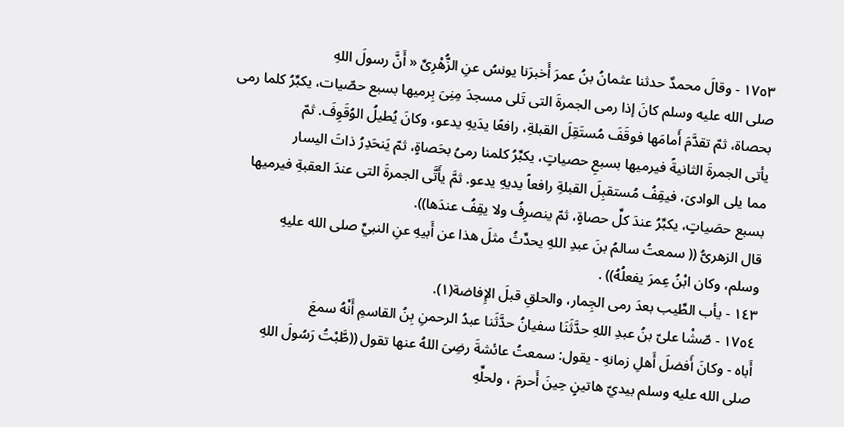١٧٥٣ - وقالَ محمدٌ حدثنا عثمانُ بنُ عمرَ أَخبرَنا يونسُ عنِ الزُّهْرِىِّ « أَنَّ رسولَ اللهِ
صلى الله عليه وسلم كانَ إذا رمى الجمرةَ التى تَلى مسجدَ مِنِىَ بِرميها بسبع حصّيات، يكبِّرُ كلما رمى
بحصاة، ثمّ تقدَّمَ أَمامَها فوقَفَ مُستَقِلَ القبلةِ، رافعًا يدَيهِ يدعو، وكانَ يُطيلُ الوُقَوِفَ. ثمّ
يأتى الجمرةَ الثانيةً فيرميها بسبعِ حصياتٍ، يكبِّرُ كلمنا رمىُ بحَصاةٍ، ثمّ يَنحَدِرُ ذاتَ اليسار
مما يلى الوادىَ، فيقِفُ مُستقبِلَ القبلةِ رافعاً يديهِ يدعو. ثمَّ يأَتَّى الجمرةَ التى عندَ العقبةِ فيرميها
بسبع حصَياتٍ، يكبِّرُ عندَ كلِّ حصاةٍ، ثمّ ينصرِفُ ولا يقِفُ عندَها)).
قال الزهرىُّ (( سمعتُ سالمُ بنَ عبدِ اللهِ يحدِّثُ مثلَ هذا عن أَبيهِ عنِ النبيِّ صلى الله عليهِ
وسلم، وكان ابْنُ عِمرَ يفعلُهُ)) .
١٤٣ - يأب الطِّيب بعدَ رمى الجِمار، والحلقِ قبلَ الإِفاضة(١).
١٧٥٤ - صّشْا علىّ بنُ عبدِ اللهِ حدَّثَنَا سفيانُ حدَّثَنا عبدُ الرحمنِ بِنُ القاسمِ أَنْهُ سمعَ
أَباه - وكانَ أَفضلَ أَهلِ زمانهِ - يقول: سمعتُ عائشةَ رضِىَ اللهُ عنها تقول ((طَّبْتُ رَسُولَ اللهِ
صلى الله عليه وسلم بيديّ هاتينٍ حِينَ أَحرمَ ، ولحلِّهِ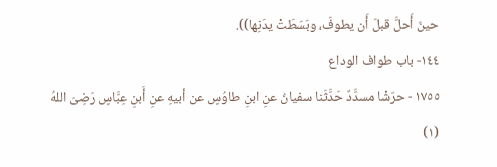حينَ أَحلَّ قبلَ أَن يطوفَ، وبَسَطَتْ يدَنِها)).
١٤٤- باب طواف الوداع
١٧٥٥ - حرّشْا مسدَّدٌ حَدَّثَنا سفيانُ عنِ ابنِ طاوُسٍ عن أبيهِ عنِ أَبنِ عِبَّاسٍ رَضِىَ اللهُ
(١)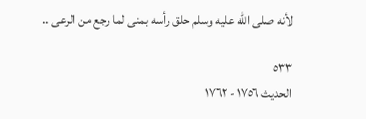لأنه صلى الله عليه وسلم حلق رأسه بمنى لما رجع من الرعى ..

٥٣٣
الحديث ١٧٥٦ - ١٧٦٢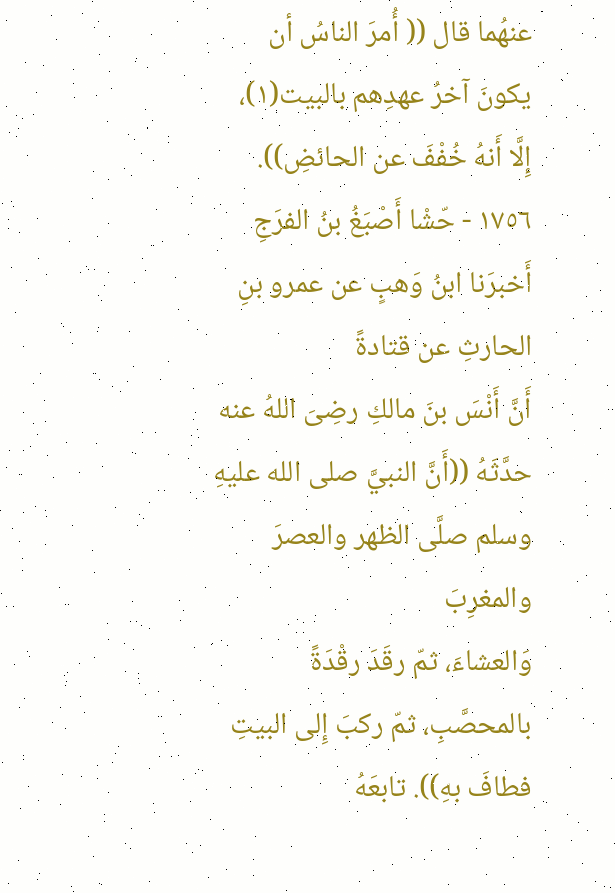عنهُما قال (( أُمرَ الناسُ أن يكونَ آخرُ عهدِهم بالبيت(١)، إِلَّا أَنهُ خُفْفَ عن الحائضِ)).
١٧٥٦ - حّشْا أَصْبَغُ بنُ الفرَجِ أَخبرَنا ابنُ وَهبٍ عن عمرو بنِ الحارثِ عن قتادةً
أَنَّ أَنْسَ بنَ مالكِ رضِىَ اللهُ عنه حدَّثَهُ ((أَنَّ النبيَّ صلى الله عليهِ وسلم صلَّى الظهر والعصرَ والمغرِبَ
وَالعشاءَ، ثمّ رقَدَ رقْدَةً بالمحصَّبِ، ثمّ ركبَ إِلى البيتِ فطافَ بهِ)). تابعَهُ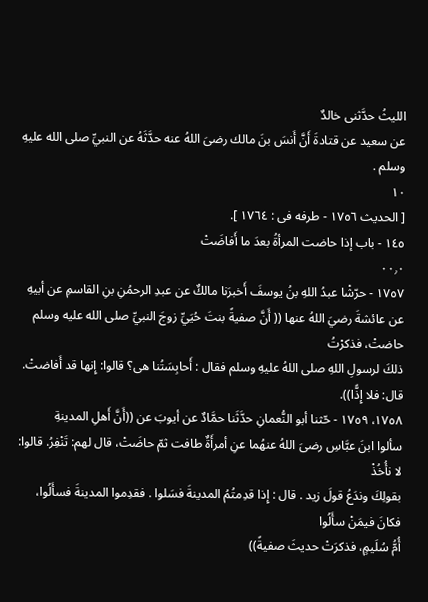الليثُ حدَّثنى خالدٌ
عن سعيد عن قتادةَ أَنَّ أَنسَ بنَ مالك رضىَ اللهُ عنه حدَّثَهُ عن النبيِّ صلى الله عليهِ وسلم .
١٠
[ الحديث ١٧٥٦ - طرفه فى : ١٧٦٤ ].
١٤٥ - باب إذا حاضت المرأةُ بعدَ ما أَفاضَتْ
٠٠٫٠
١٧٥٧ - حرّشْا عبدُ اللهِ بنُ يوسفَ أَخبرَنا مالكٌ عن عبدِ الرحمُنِ بنِ القاسمِ عن أبيهِ
عن عائشةَ رضيَ اللهُ عنها (( أَنَّ صفيةً بنتَ حُيَيِّ زوجَ النبيِّ صلى الله عليه وسلم حاضتْ، فذكرْتُ
ذلكَ لرسولِ اللهِ صلى اللهُ عليهِ وسلم فقال : أَحابِسَتُنا هى؟ قالوا: إِنها قد أَفاضتْ. قال: فلا إِذًّا)).
١٧٥٨، ١٧٥٩ - حّثنا أبو النُّعمانِ حدَّثَنا حمَّادٌ عن أيوبَ عن ((أَنَّ أَهلِ المدينةِ
سألوا ابنَ عبَّاسِ رضىَ اللهُ عنهُما عنِ أمرأَةٌ طافت ثمّ حاضَتْ، قال لهم: تَنْفِرُ. قالوا: لا نأُخُذْ
بقولِكَ وندَعُ قولَ زيد . قال : إِذا قدِمتُمُ المدينةَ فسَلوا . فقدِموا المدينةَ فسأَلُوا، فكانَ فيمَنْ سأَلُوا
أُمُّ سُلَيمٍ، فذكرَتْ حديثَ صفيةً))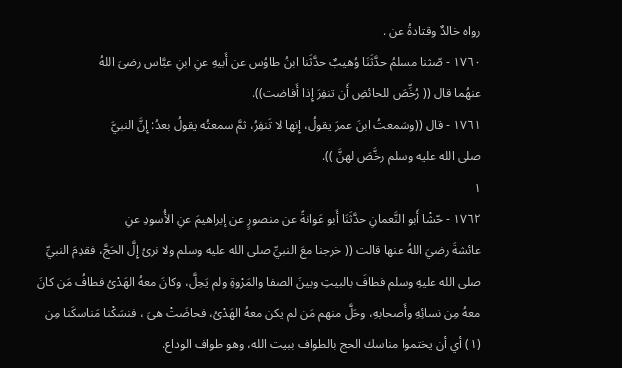رواه خالدٌ وقتادةُ عن .
١٧٦٠ - صّثنا مسلمُ حدَّثَنَا وُهيبٌ حدَّثَنا ابنُ طاوُس عن أَبيهِ عنِ ابنِ عبَّاس رضىَ اللهُ
عنهُما قال (( رُخِّصَ للحائضِ أَن تنفِرَ إِذا أَفاضت)).
١٧٦١ - قال ((وسَمعتُ ابنَ عمرَ يقولُ، إِنها لا تَنفِرُ، ثمَّ سمعتُه يقولُ بعدُ: إِنَّ النبيَّ
صلى الله عليه وسلم رخَّصَ لهنَّ )).
١
١٧٦٢ - حّشْا أَبو النَّعمانِ حدَّثَنَا أَبو عَوانةً عن منصورٍ عن إبراهيمَ عنِ الأُسودِ عنِ
عائشةَ رضيَ اللهُ عنها قالت (( خرجنا معَ النبيِّ صلى الله عليه وسلم ولا نرىُ إِلَّ الحَجَّ، فقدِمَ النبيِّ
صلى الله عليهِ وسلم فطافَ بالبيتِ وبينَ الصفا والمَرْوةِ ولم يَحِلَّ، وكانَ معهُ الهَدْىُ فطافُ مَن كانَ
معهُ مِن نسائِهِ وأَصحابهِ، وحَلَّ منهم مَن لم يكن معهُ الهَدْىُ، فحاضَتْ هىَ ، فنسَكْنا مَناسكَنا مِن
(١) أي أن يختموا مناسك الحج بالطواف ببيت الله، وهو طواف الوداع.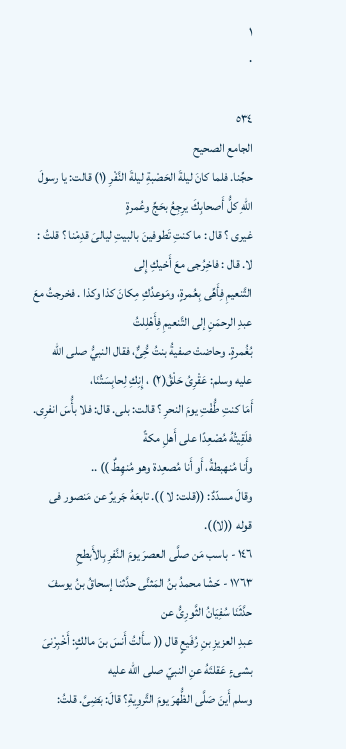١
٠

٥٣٤
الجامع الصحيح
حجِّنا. فلما كانَ ليلةَ الحَصْبةِ ليلةَ النَّفْرِ (١) قالت: يا رسولَ اللهِ كلُّ أَصحابِكَ يرِجِعُ بحَجِّ وعُمرةٍ
غيرى ؟ قال : ما كنتِ تَطوفينَ بالبيتِ ليالىَ قدِمْنا ؟ قلتُ : لا. قال : فاخِرُجى معَ أَخيكِ إِلى
التَّنعيمِ فِأَهِّى بِعُمرةٍ، ومَوعدُكِ مِكانَ كذا وكذا . فخرجتُ معَ عبدِ الرحمَنِ إلى التَّنعيمِ فِأَهْلِلتُ
بُغُمرةٍ. وحاضتْ صفيةُ بنتُ حُِّىٌّ، فقال النبيُّ صلى الله عليه وسلم: عَقْرِىُ حَلْقُ(٢) ، إِنِكِ لِحابِسَتُنَا،
أَمَا كنتِ طُّفْتِ يومَ النحرِ ؟ قالت: بلى. قال: فلا بأُّسَ انفرِى. فلَقِيتُهُ مُصْعِدًا على أَهلِ مكةً
وأَنا مُنهبطةُ، أَو أَنا مُصعِدة وهو مُنهِطٌ )) ..
وقالَ مسدّدٌ: ((قلت: لا )). تابعَهُ جَريرٌ عن مَنصور فى قوله ((لا)).
١٤٦ - باسب مَن صلَّى العصرَ يومَ النَّفرِ بِالأَبطحِ
١٧٦٣ - حّشْا محمدُ بنُ المَثنَّى حدَّثنا إسحاقُ بنُ يوسفَ حدَّثَنَا سُفِيَانُ الثَّورِىُّ عن
عبدِ العزيزِ بنِ رُفَيعٍ قال (( سأَلتُ أَنسَ بنَ مالكٍ: أَخْبِرْنىَ بشىءٍ عَقلتَهُ عنِ النبيّ صلى الله عليه
وسلم أَينَ صَلَّى الظُّهرَ يومَ التَّروِيةِ؟ قالَ: بَضِىَّ. قلتُ: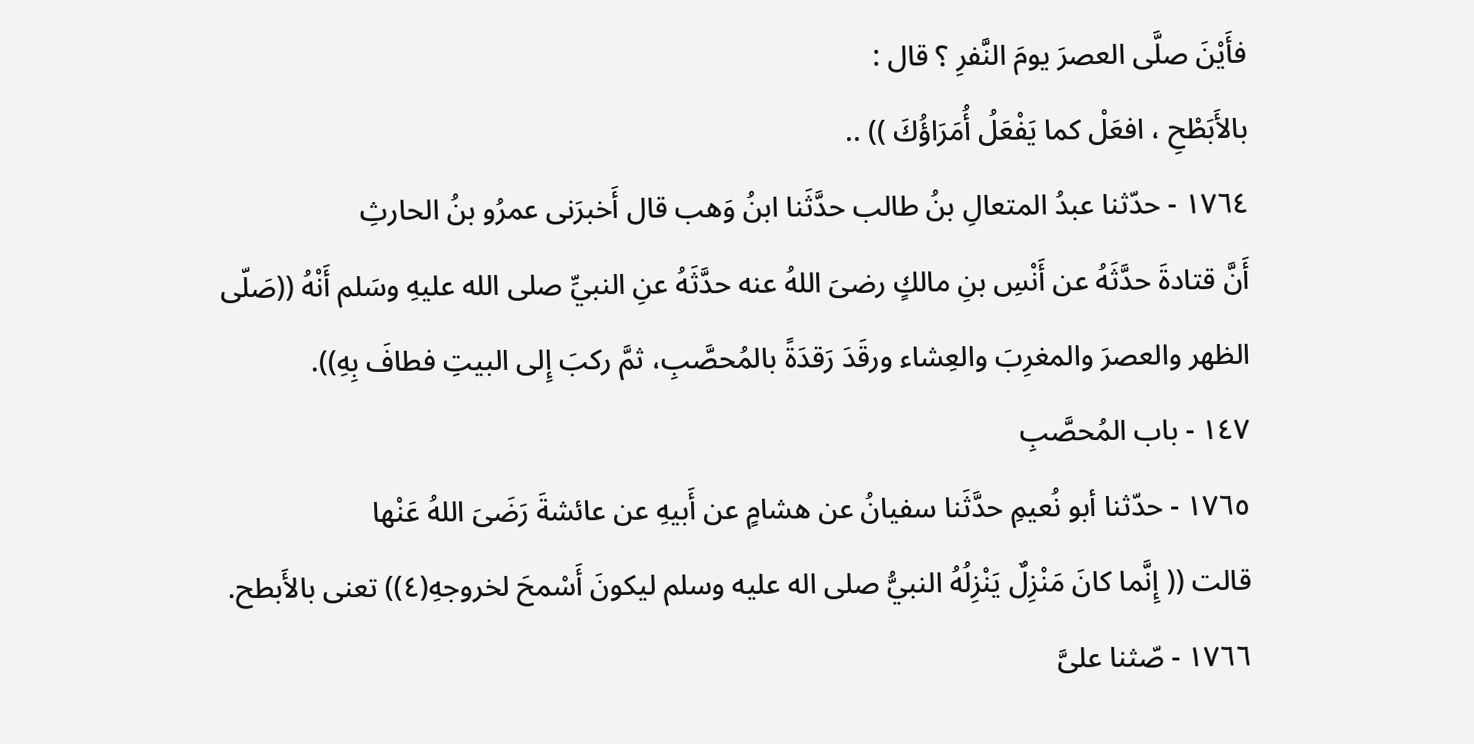فأَيْنَ صلَّى العصرَ يومَ النَّفرِ ؟ قال :
بالأَبَطْحِ ، افعَلْ كما يَفْعَلُ أُمَرَاؤُكَ )) ..
١٧٦٤ - حدّثنا عبدُ المتعالِ بنُ طالب حدَّثَنا ابنُ وَهب قال أَخبرَنى عمرُو بنُ الحارثِ
أَنَّ قتادةَ حدَّثَهُ عن أَنْسِ بنِ مالكٍ رضىَ اللهُ عنه حدَّثَهُ عنِ النبيِّ صلى الله عليهِ وسَلم أَنْهُ ((صَلّى
الظهر والعصرَ والمغرِبَ والعِشاء ورقَدَ رَقدَةً بالمُحصَّبِ، ثمَّ ركبَ إِلى البيتِ فطافَ بِهِ)).
١٤٧ - باب المُحصَّبِ
١٧٦٥ - حدّثنا أبو نُعيمِ حدَّثَنا سفيانُ عن هشامٍ عن أَبيهِ عن عائشةَ رَضَىَ اللهُ عَنْها
قالت (( إِنَّما كانَ مَنْزِلٌ يَنْزِلُهُ النبيُّ صلى اله عليه وسلم ليكونَ أَسْمحَ لخروجهِ(٤)) تعنى بالأَبطح.
١٧٦٦ - صّثنا علىَّ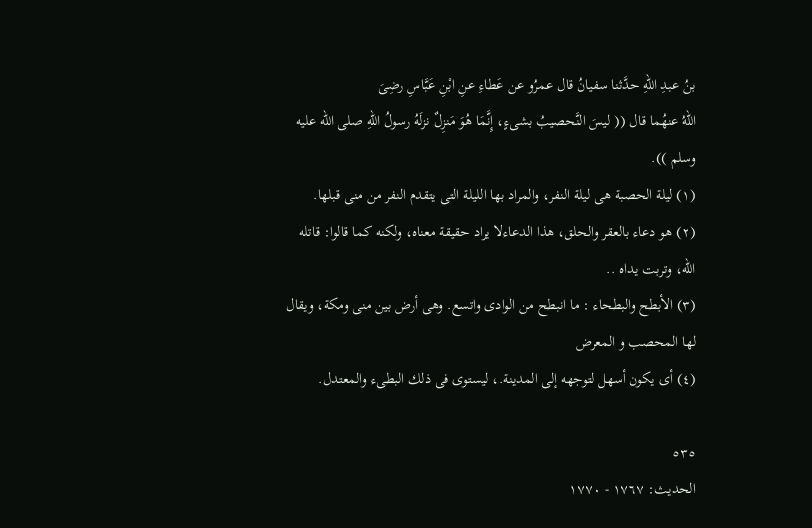بنُ عبدِ اللهِ حدَّثنا سفيانُ قال عمرُو عن عَطاءِ عنِ ابْنِ عَبَّاسِ رضِىَ
اللهُ عنهُما قال (( ليسَ النَّحصيبُ بشىءٍ، إِنَّمَا هُوَ مَنزِلٌ نزلَهُ رسولُ اللهِ صلى الله عليه وسلم )).
(١) ليلة الحصبة هى ليلة النفر، والمراد بها الليلة التى يتقدم النفر من منى قبلها.
(٢) هو دعاء بالعقر والحلق، هذا الدعاءلا يراد حقيقة معناه، ولكنه كما قالوا: قاتله الله، وتربت يداه ..
(٣) الأبطح والبطحاء : ما انبطح من الوادى واتسع. وهى أرض بين منى ومكة، ويقال لها المحصب و المعرض
(٤) أى يكون أسهل لتوجهه إلى المدينة.، ليستوى فى ذلك البطىء والمعتدل.

٥٣٥
الحديث: ١٧٦٧ - ١٧٧٠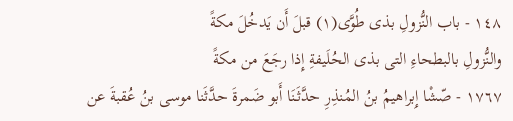١٤٨ - باب النُّزولِ بذى طُوَّى(١) قبلَ أَن يَدخُلَ مكةً
والنُّزولِ بالبطحاءِ التى بذى الحُلَيفةِ إِذا رجَعَ من مكةً
١٧٦٧ - صّشْا إِبراهيمُ بنُ المُنذِرِ حدَّثَنَا أَبو ضَمرةَ حدَّثَنا موسى بنُ عُقبةَ عن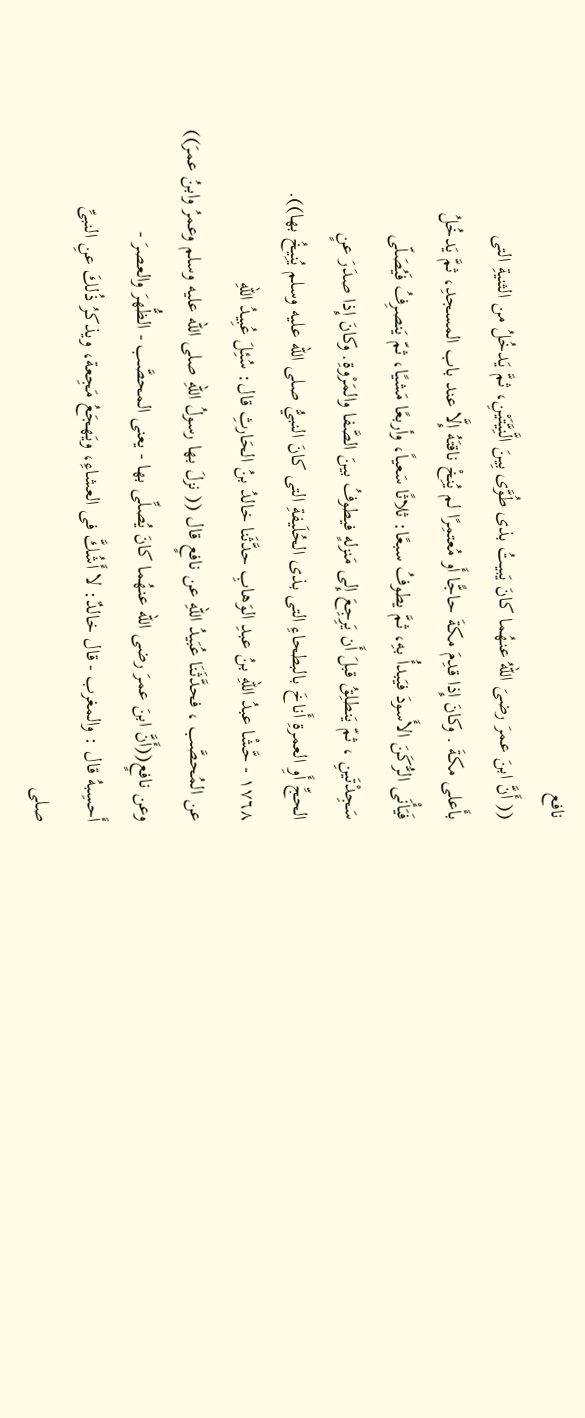نافع
(( أَنَّ ابنَ عمرَ رضىَ اللهُ عنهُما كانَ يَبيتُ بذى طُوَّى بِينَ الَّنِيَّتَيْنِ، ثمَّ يَدخُلُ من الثنيةِ التى
بأَعلى مكةَ . وكانَ إِذا قدِمَ مكةَ حاجًّا أَو مُعتمِرًا لم يُنِخْ ناقتَهُ إِلَّا عند باب المسجدِ، ثمَّ يَدخُلُ
فَيَأْنَى الرُّكَنَ الأَسودَ فيَبدأُ بهِ، ثمَّ يطوفُ سبعًا: ثلاثًا سَعياً، وأربعًا مَشيًا، ثمّ يَنصرِفُ فَيُصَلّى
سَجِدْتَينِ ، ثمّ يَنطلِقُ قبلَ أَن يَرِجِعَ إِلى مَنزلهٍ فيطوفُ بينَ الصَّفا والمَرْوةِ. وكانَ إِذا صدَرَ عنٍ
الحجِّ أَوِ العمرةِ أَناخَ بالبطحاءِ التى بذى الحُلَيفةِ التى كانَ النبيُّ صلى الله عليه وسلم يُنِيخُ بها)).
١٧٦٨ - حَّشْا عبدُ اللهِ بنُ عبدِ الوَهابِ حدَّثَنا خالدُ بنُ الحَارثِ قال: سُئِلَ عُبِيدُ اللهِ
عن المُحصَّب ، فحدَّثَنَا عُبَيدُ اللهِ عن نافعٍ قال (( نزلَ بها رسولُ اللهِ صلى الله عليه وسلم وعمرُ وابنُ عمرَ))
وعن نافعٍ((أَنَّ ابنَ عمرَ رضى الله عنهُما كانَ يُصلِّى بها - يعنى المحصَّب - الظُّهرَ والعصرَ -
أَحسِبهُ قال : والمغرب - قال خالدٌ: لا أَشُكَّ فى العشاءِ، ويَهجَعُ مَجِعة، ويذكرُ ذُلكَ عنِ النبىِّ
صلى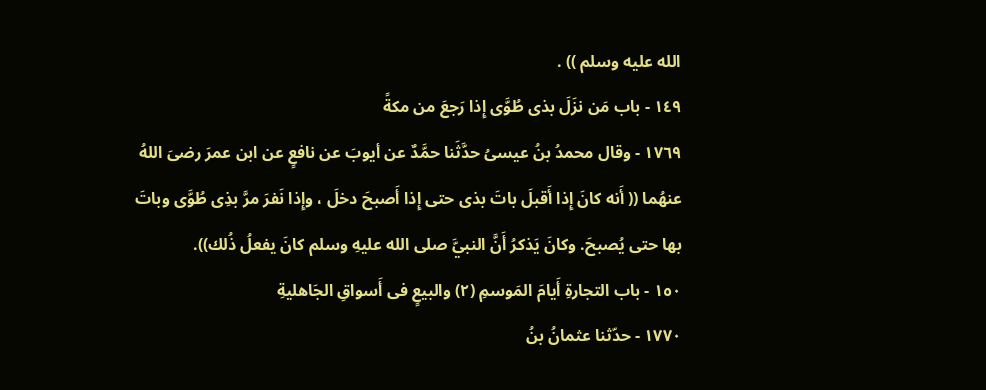الله عليه وسلم )) .
١٤٩ - باب مَن نزَلَ بذى طُوَّى إِذا رَجعَ من مكةً
١٧٦٩ - وقال محمدُ بنُ عيسىُ حدَّثَنا حمَّدٌ عن أيوبَ عن نافعٍ عن ابن عمرَ رضىَ اللهُ
عنهُما (( أَنه كانَ إِذا أَقبلَ باتَ بذى حتى إِذا أَصبحَ دخلَ ، وإِذا نَفرَ مرَّ بذِى طُوَّى وباتَ
بها حتى يُصبحَ. وكانَ يَذكرُ أَنَّ النبيَّ صلى الله عليهِ وسلم كانَ يفعلُ ذُلك)).
١٥٠ - باب التجارةِ أَيامَ المَوسمِ (٢) والبيعٍ فى أَسواقِ الجَاهليةِ
١٧٧٠ - حدّثنا عثمانُ بنُ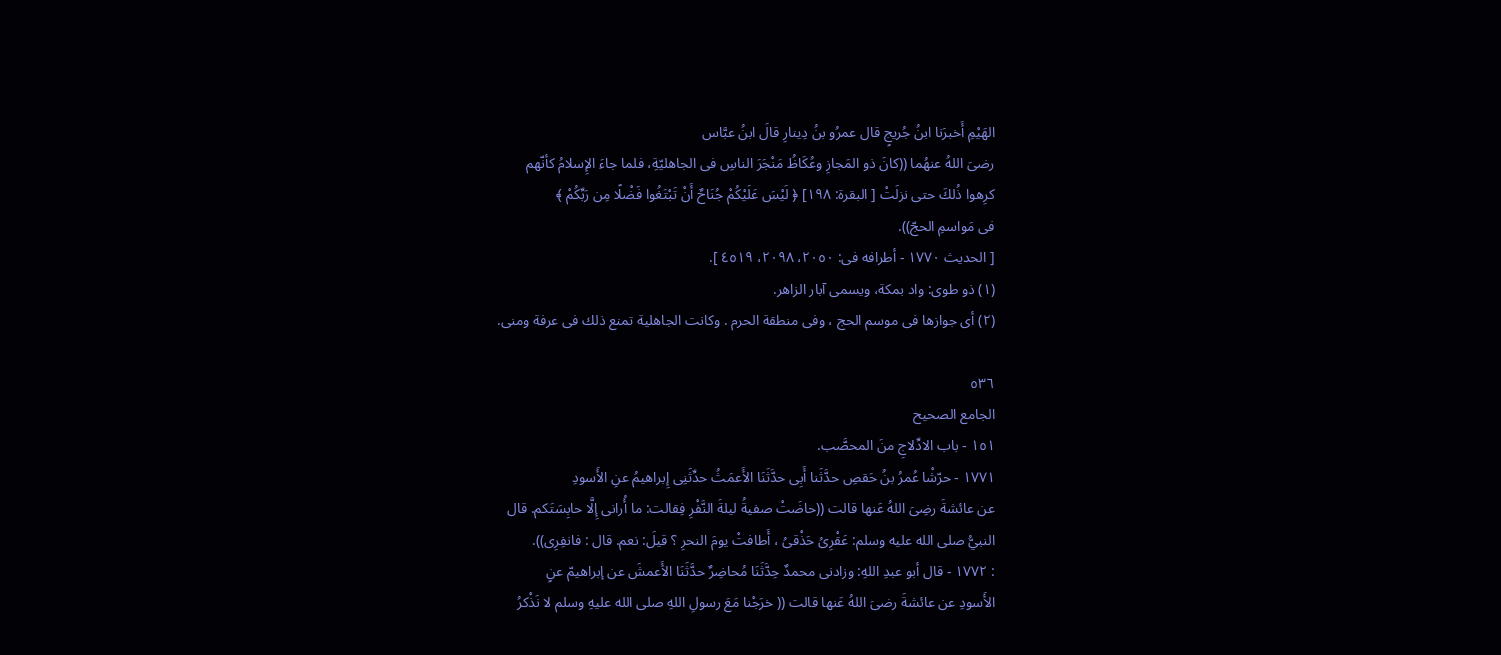الهَيْمِ أَخبرَنا ابنُ جُريجٍ قال عمرُو بنُ دِينارِ قالَ ابنُ عبَّاس
رضىَ اللهُ عنهُما ((كانَ ذو المَجازِ وعُكَاظُ مَنْجَرَ الناسِ فى الجاهليّةِ، فلما جاءَ الإِسلامُ كأنّهم
كرِهوا ذُلكَ حتى نزلَتْ [ البقرة: ١٩٨] ﴿ لَيْسَ عَلَيْكُمْ جُنَاحٌ أَنْ تَبْتَغُوا فَضْلًا مِن رَبِّكُمْ ﴾
فى مَواسمِ الحجّ)).
[ الحديث ١٧٧٠ - أطرافه فى: ٢٠٥٠، ٢٠٩٨، ٤٥١٩ ].
(١) ذو طوى: واد بمكة، ويسمى آبار الزاهر.
(٢) أى جوازها فى موسم الحج ، وفى منطقة الحرم . وكانت الجاهلية تمنع ذلك فى عرفة ومنى.

٥٣٦
الجامع الصحيح
١٥١ - باب الادِّلاجِ منَ المحصَّب.
١٧٧١ - حرّشْا عُمرُ بنُ حَقصِ حدَّثَنا أَبِى حدَّثَنَا الأَعمَثُ حدِّثَنِى إِبراهيمُ عنِ الأَسودِ
عن عائشةَ رضِىَ اللهُ عَنها قالت ((حاضَتْ صفيةُ ليلةَ النَّفْرِ فِقالت: ما أُرانى إِلَّا حابِسَتَكم. قال
النبيُّ صلى الله عليه وسلم: عَقْرِىُ حَذْقىُ ، أَطافتْ يومَ النحرِ ؟ قيلَ: نعم. قال : فانفِرِى)).
: ١٧٧٢ - قال أبو عبدِ اللهِ: وزادنى محمدٌ حِدَّثَنَا مُحاضِرٌ حدَّثَنَا الأَعمشَ عن إبراهيمّ عنٍ
الأَسودِ عن عائشةَ رضىَ اللهُ عَنها قالت (( خرَجْنا مَعَ رسولِ اللهِ صلى الله عليهِ وسلم لا نَذْكرُ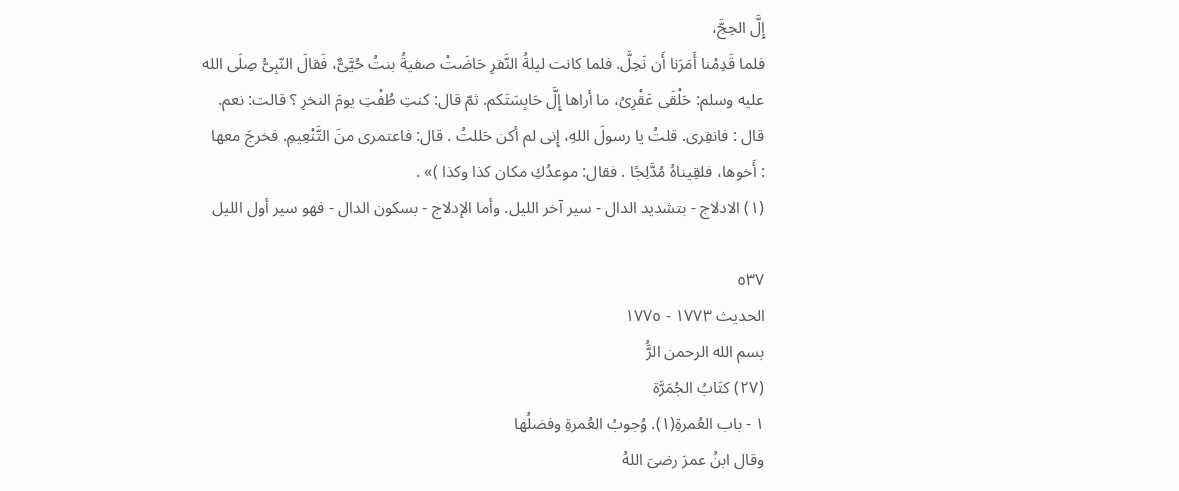إِلَّ الحِجَّ،
فلما قَدِمْنا أَمَرَنا أَن نَحِلَّ. فلما كانت ليلةُ النَّفرِ حَاضَتْ صفيةُ بنتُ حُيَّىٌّ، فَقالَ النّبِىُّ صِلَى الله
عليه وسلم: حَلْقَى عَقْرِىُ، ما أراها إِلَّ حَابِسَتَكم. ثمّ قال: كنتِ طُفْتِ يومَ النخرِ ؟ قالت: نعم.
قال : فانفِرى. قلتُ يا رسولَ اللهِ، إِنى لم أكن حَللتُ . قال: فاعتمرى منَ التَّنْعِيمِ. فخرجَ معها
: أَخوها، فلقِيناهُ مُدَّلِجًا . فقال: موعدُكِ مكان كذا وكذا )» .
(١) الادلاج - بتشديد الدال - سير آخر الليل. وأما الإدلاج - بسكون الدال - فهو سير أول الليل

٥٣٧
الحديث ١٧٧٣ - ١٧٧٥
بسم الله الرحمن الرَُّ
(٢٧) كتَابُ الجُمَرَّة
١ - باب العُمرةِ(١). وُجوبُ العُمرةِ وفضلُها
وقال ابنُ عمرَ رضىَ اللهُ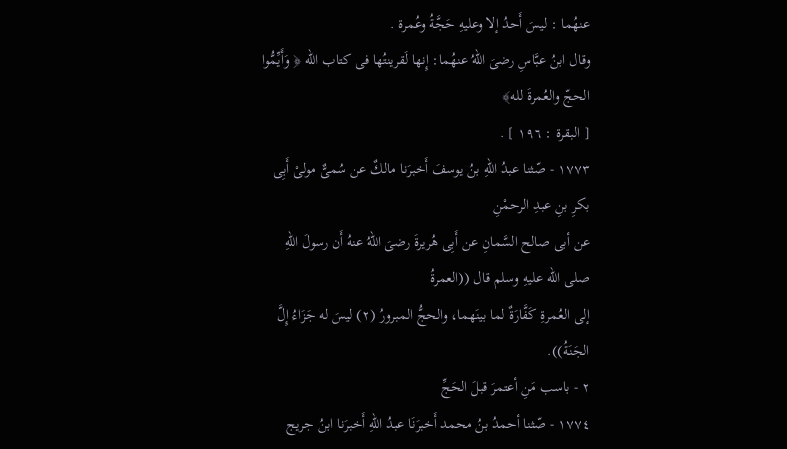عنهُما : ليسَ أَحدُ إلا وعليهِ حَجَّةُ وعُمرة .
وقال ابنُ عبَّاسِ رضىَ اللهُ عنهُما: إِنها لَقرينتُها فى كتاب الله ﴿ وَأَيِّمُّوا الحجّ والعُمرةَ لله﴾
[ البقرة : ١٩٦ ] .
١٧٧٣ - صّثنا عبدُ اللهِ بنُ يوسفَ أَخبرَنا مالكٌ عن سُمىٌّ مولىْ أَبِى بكرِ بنِ عبدِ الرحمْنِ
عن أبى صالح السَّمانِ عن أَبِى هُريرةَ رضىَ اللهُ عنهُ أَن رسولَ اللهِ صلى الله عليهِ وسلم قال ((العمرةُ
إلى العُمرةِ كَفَّارَةٌ لما بينَهما، والحجُّ المبرورُ (٢) ليسَ له جَزَاءُ إِلَّ الجَنَةُ)).
٢ - باسب مَنِ أعتمرَ قبلَ الحَجِّ
١٧٧٤ - صّثنا أحمدُ بنُ محمد أَخبرَنَا عبدُ اللهِ أَخبرَنا ابنُ جريج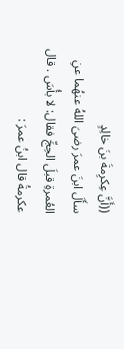((أَنَّ عِكرِمةَ بنَ خالِدٍ
سأَلَ ابنَ عمرَ رضىَ اللهُ عنهُما عنِ العُمرةِ قبلَ الحِجِّ فقال: لا بأُسَ . قال عكرمةُ قال ابنُ عمرَ :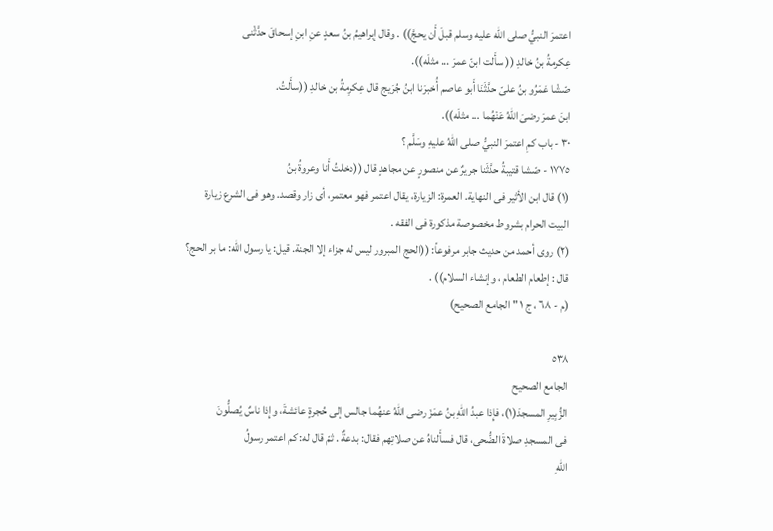اعتمرَ النبيُّ صلى الله عليه وسلم قبلَ أَن يحجَّ)) . وقال إبراهيمُ بنُ سعدٍ عنِ ابنِ إسحاقَ حدَّثْنى
عِكرمةُ بنُ خالدِ (( سأَلت ابنّ عمرَ ... مثلَه)).
صّشْا عَمَرُو بنُ علىّ حدَّثَنَا أَبو عاصم أُخبرَنا ابنُ جُرَيج قال عِكرِمةُ بن خالدِ ((سأَلتُ.
ابنَ عمرَ رضىَ اللهُ عَنْهُما ... مثلَه)).
٣٠ - باب كمِ اعتمرَ النبيُّ صلى اللهُ عليهِ وسَلَّم ؟
١٧٧٥ - صّشا قتيبةُ حدَّثَنا جريرٌ عن منصورٍ عن مجاهدٍ قال ((دخلتُ أَنا وعروةُ بنُ
(١) قال ابن الأثير فى النهاية. العمرة: الزيارة، يقال اعتمر فهو معتمر، أى زار وقصد. وهو فى الشرع زيارة
البيت الحرام بشروط مخصوصة مذكورة فى الفقه .
(٢) روى أحمد من حديث جابر مرفوعاً: ((الحج المبرور ليس له جزاء إلا الجنة. قيل: يا رسول الله: ما بر الحج؟
قال : إطعام الطعام ، وإنشاء السلام)) .
(م - ٦٨ ، ج ١ " الجامع الصحيح)

٥٣٨
الجامع الصحيح
الزُّبِيرِ المسجدَ(١)، فإِذا عبدُ اللهِ بنُ عمَزَ رضى اللهُ عنهُما جالس إلى حُجرةٍ عائشةَ، وإِذا ناسٌ يُصلُّونَ
فى المسجدِ صلاةَ الضُّحى، قال فسأَلناهُ عن صلاتِهم فقال: بدعةٌ . ثمّ قال له: كم اعتمر رسولُ
اللهِ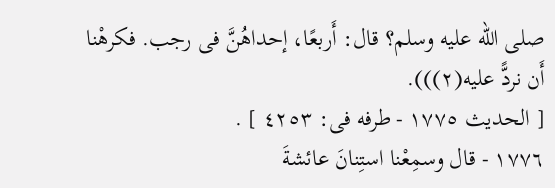صلى الله عليه وسلم؟ قال: أَربعًا، إحداهُنَّ فى رجب. فكرهْنا أَن نردًّ عليه(٢))).
[ الحديث ١٧٧٥ - طرفه فى: ٤٢٥٣ ] .
١٧٧٦ - قال وسمِعْنا استِنانَ عائشةَ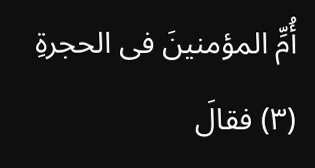أُمِّ المؤمنينَ فى الحجرةِ (٣) فقالَ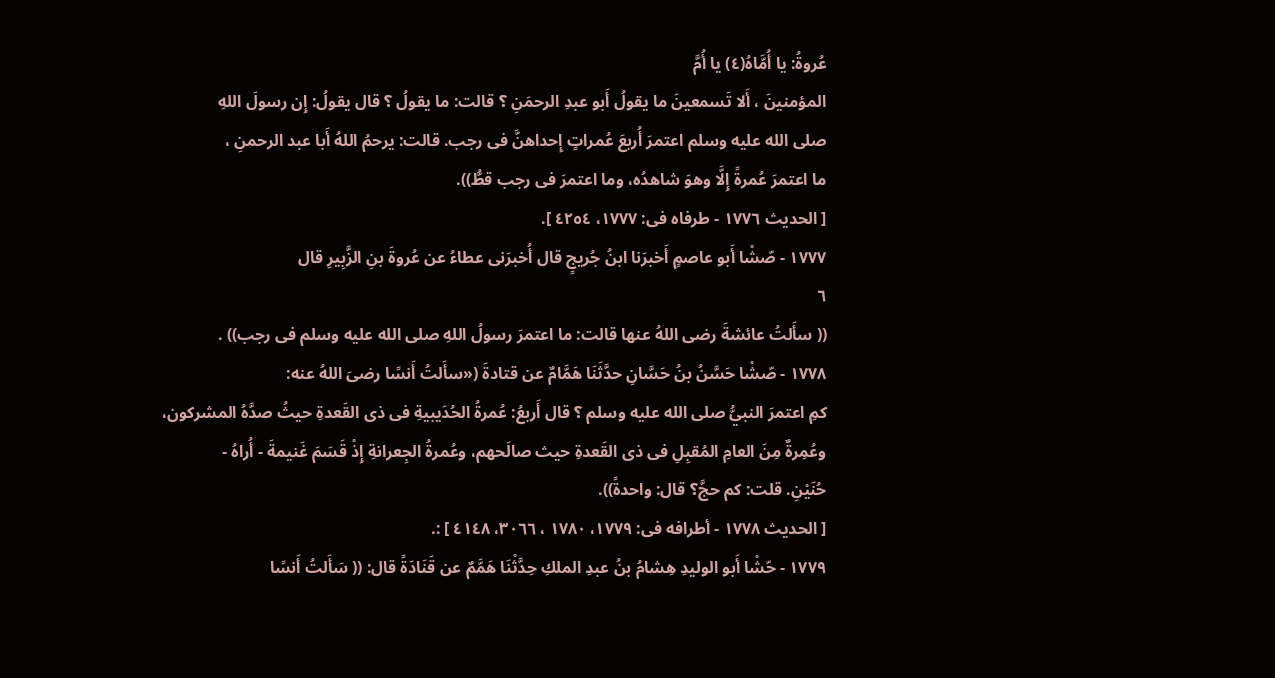عُروةُ: يا أُمَّاهُ(٤) يا أُمَّ
المؤمنينَ ، أَلا تَسمعينَ ما يقولُ أَبو عبدِ الرحمَنِ ؟ قالت: ما يقولُ ؟ قال يقولُ: إِن رسولَ اللهِ
صلى الله عليه وسلم اعتمرَ أُربعَ عُمراتٍ إِحداهنَّ فى رجب. قالت: يرحمُ اللهُ أَبا عبد الرحمنِ ،
ما اعتمرَ عُمرةً إِلَّا وهوَ شاهدُه، وما اعتمرَ فى رجب قطُّ)).
[ الحديث ١٧٧٦ - طرفاه فى: ١٧٧٧، ٤٢٥٤ ].
١٧٧٧ - صّشْا أَبو عاصمٍ أَخبرَنا ابنُ جُريجٍ قال أُخبرَنى عطاءُ عن عُروةَ بنِ الزَّبِيرِ قال
٦
(( سأَلتُ عائشةَ رضى اللهُ عنها قالت: ما اعتمرَ رسولُ اللهِ صلى الله عليه وسلم فى رجب)) .
١٧٧٨ - صّشْا حَسَّنُ بنُ حَسَّانِ حدَّثَنَا هَمَّامٌ عن قتادةَ («سأَلتُ أَنسًا رضىَ اللهُ عنه:
كمِ اعتمرَ النبيُّ صلى الله عليه وسلم ؟ قال أَربعُ: عُمرةُ الحُدَيبيةِ فى ذى القَعدةِ حيثُ صدَّهُ المشركون،
وعُمِرةٌ مِنَ العامِ المُقبِلِ فى ذى القَعدةِ حيث صالَحهم، وعُمرةُ الجِعرانةِ إِذْ قَسَمَ غَنيمةَ - أُراهُ -
حُنَيْنِ. قلت: كم حجَّ؟ قال: واحدةً)).
[ الحديث ١٧٧٨ - أطرافه فى: ١٧٧٩، ١٧٨٠ ، ٣٠٦٦، ٤١٤٨ ] :.
١٧٧٩ - حّشْا أَبو الوليدِ هِشامُ بنُ عبدِ الملكِ حِدَّثْنَا هَمَّمٌ عن قَنَادَةً قال: (( سَأَلتُ أَنسًا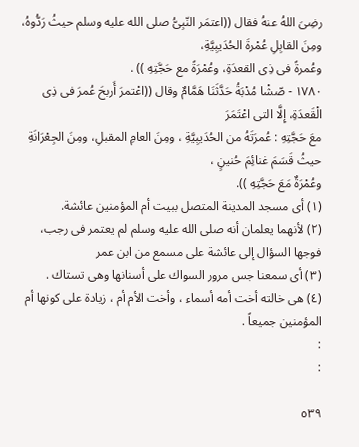رضِىَ اللهُ عنهُ فقال ((اعتمَر النّبِىُّ صلى الله عليه وسلم حيثُ رَدُّوهُ، ومِنَ القابِلِ عُمْرةَ الحُدَيبِيَّةِ،
وعُمرةً فى ذِى القعدَةِ، وعُمْرَةً مع حَجَّتِهِ )) .
١٧٨٠ - صّشْا مُدْبَةُ حَدَّثَنَا هَمَّامٌ وقال ((اعْتمرَ أَربحَ عُمرَ فى ذِى الْقَعدَةِ، إِلَّا التى اعْتَمَرَ
معَ حَجَّتِهِ : عُمرَتَهُ من الحُدَيبِيَّةِ ، ومِنَ العامِ المقبلِ، ومِنَ الجِعْرَانَةِ حيثُ قَسَمَ غنائِمَ حُنينٍ ،
وعُمْرَةٌ مَعَ حَجَّتِهِ )).
(١) أى مسجد المدينة المتصل ببيت أم المؤمنين عائشة.
(٢) لأنهما يعلمان أنه صلى الله عليه وسلم لم يعتمر فى رجب، فوجها السؤال إلى عائشة على مسمع من ابن عمر
(٣) أى سمعنا جس مرور السواك على أسنانها وهى تستاك .
(٤) هى خالته أخت أمه أسماء ، وأخت الأم أم ، زيادة على كونها أم المؤمنين جميعاً .
:
:

٥٣٩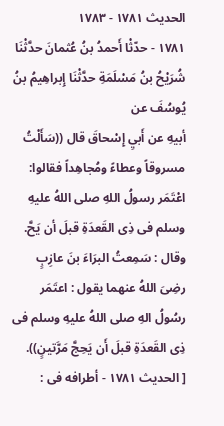الحديث ١٧٨١ - ١٧٨٣
١٧٨١ - حدّثْا أَحمدُ بنُ عُثمانَ حدَّثْنَا شُرَيْحُ بنُ مَسْلَمَةِ حدَّثْنَا إِبراهِيمُ بنُ يُوسُفَ عن
أبيهِ عن أَبيِ إِسْحاقَ قال ((سَأَلْتُ مسروقاً وعطاءً ومُجاهِداً فقالوا: اعْتَمَر رسولُ اللهِ صلى اللهُ عليهِ
وسلم فى ذِى القَعدَةِ قبلَ أن يَحَّ. وقال : سَمِعتُ البرَاءَ بنَ عازِبٍ رضِىَ اللهُ عنهما يقول : اعتَمَر
رسُولُ الهِ صلى اللهُ عليهِ وسلم فى ذِى القَعدَةِ قبلَ أَن يَحِجَّ مَرَّتينٍ)).
[ الحديث ١٧٨١ - أطرافه فى :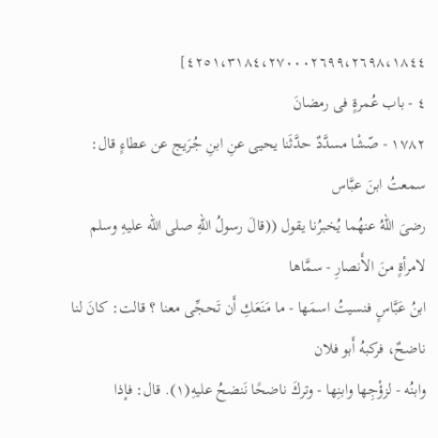٤٢٥١،٣١٨٤،٢٧٠٠٠٢٦٩٩،٢٦٩٨،١٨٤٤]
٤ - باب عُمرةٍ فى رمضانَ
١٧٨٢ - صّشْا مسدَّدٌ حدَّثَنا يحيى عنِ ابنِ جُرَيج عن عطاءٍ قال: سمعتُ ابنَ عبَّاس
رضىَ اللهُ عنهُما يُخبرُنا يقول ((قالَ رسولُ اللهِ صلى الله عليهِ وسلم لامرأةٍ منَ الأَنصارِ - سمَّاها
ابنُ عَبَّاسٍ فنسيتُ اسمَها - ما مَنَعَكِ أَن تَحجِّى معنا ؟ قالت: كانَ لنا ناضحٌ، فركبهُ أَبو فلان
وابنُه - لزؤْجِها وابنِها - وتركَ ناضحًا نَنضحُ عليهِ(١). قال: فإذا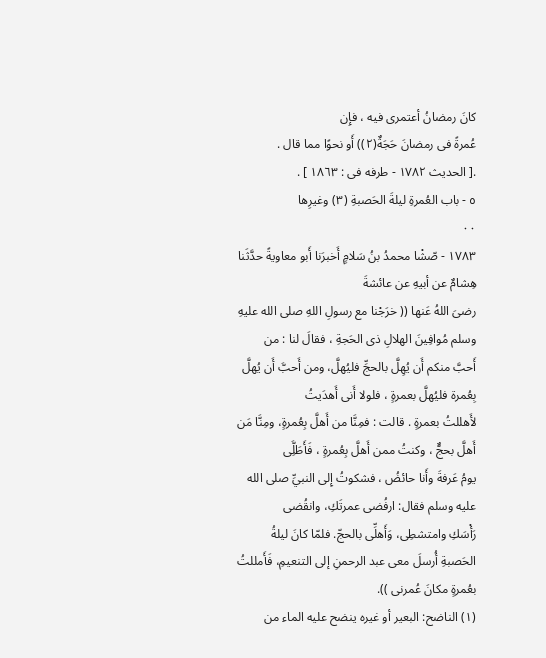كانَ رمضانُ أعتمرى فيه ، فإِن
عُمرةً فى رمضانَ حَجَةٌ(٢)) أَو نحوًا مما قال .
.[ الحديث ١٧٨٢ - طرفه فى : ١٨٦٣ ] .
٥ - باب العُمرةِ ليلةَ الحَصبةِ (٣) وغيرِها
٠٠
١٧٨٣ - صّشْا محمدُ بنُ سَلامٍ أَخبرَنا أَبو معاويةً حدَّثَنا هِشامٌ عن أبيهِ عن عائشةَ
رضىَ اللهُ عَنها (( خرَجْنا مع رسولِ اللهِ صلى الله عليهِ وسلم مُوافِينَ الهلالِ ذى الحَجةِ ، فقالَ لنا : من
أَحبَّ منكم أَن يُهِلَّ بالحجِّ فليُهلَّ، ومن أَحبَّ أَن يُهلَّ بِعُمرة فليُهلَّ بعمرةٍ ، فلولا أَنى أَهدَيتُ
لأَهللتُ بعمرةٍ . قالت : فمِنَّا من أَهلَّ بِعُمرةٍ، ومِنَّا مَن أَهلَّ بحجٌّ ، وكنتُ ممن أَهلَّ بِعُمرةٍ ، فَأَطَلَِّى
يومُ عَرفةَ وأَنا حائضُ ، فشكوتُ إِلى النبيِّ صلى الله عليه وسلم فقال: ارفُضى عمرتَكِ، وانقُضى
رَأْسَكِ وامتشطِى، وَأَهلِّى بالحجّ. فلمّا كانَ ليلةُ الحَصبةِ أُرسلَ معى عبد الرحمنِ إلى التنعيمِ، فَأَمللتُ
بعُمرةٍ مكانَ عُمرنى )).
(١) الناضح: البعير أو غيره ينضح عليه الماء من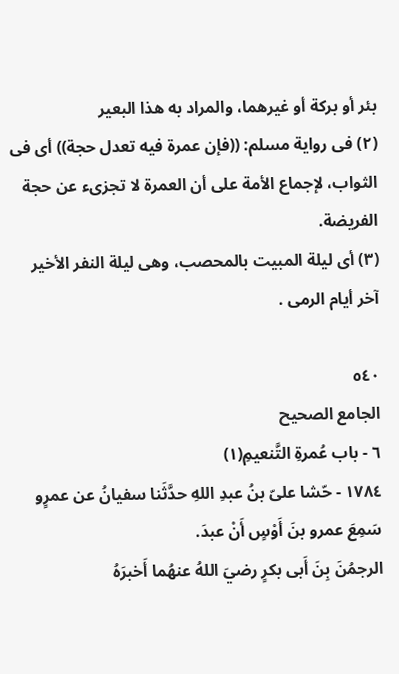بئر أو بركة أو غيرهما، والمراد به هذا البعير
(٢) فى رواية مسلم: ((فإن عمرة فيه تعدل حجة)) أى فى الثواب، لإجماع الأمة على أن العمرة لا تجزىء عن حجة الفريضة.
(٣) أى ليلة المبيت بالمحصب، وهى ليلة النفر الأخير آخر أيام الرمى .

٥٤٠
الجامع الصحيح
٦ - باب عُمرةِ التَّنعيمِ(١)
١٧٨٤ - حّشا علىّ بنُ عبدِ اللهِ حدَّثَنا سفيانُ عن عمرٍو سَمِعَ عمرو بنَ أَوْسٍ أَنْ عبدَ.
الرجمُنَ بِنَ أَبى بكرٍ رضيَ اللهُ عنهُما أَخبرَهُ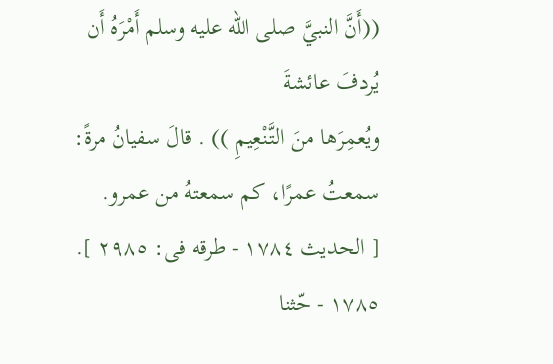((أَنَّ النبيَّ صلى الله عليه وسلم أَمْرَهُ أَن يُردفَ عائشةَ
ويُعمِرَها منَ التَّنْعِيمِ )) . قالَ سفيانُ مرةً: سمعتُ عمرًا، كم سمعتهُ من عمرو.
[ الحديث ١٧٨٤ - طرقه فى: ٢٩٨٥ ].
١٧٨٥ - حّثنا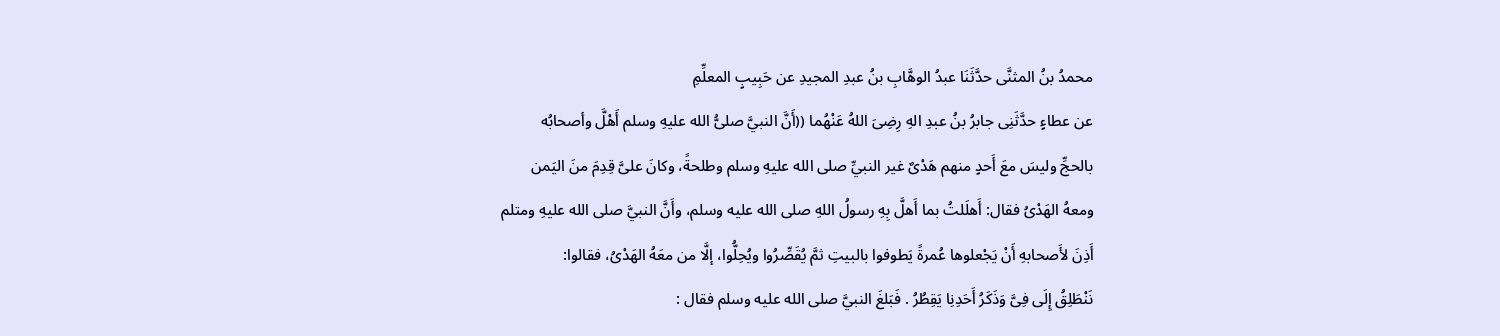محمدُ بنُ المثنَّى حدَّثَنَا عبدُ الوهَّابِ بنُ عبدِ المجيدِ عن حَبِيبٍ المعلِّمِ
عن عطاءٍ حدَّثَنِى جابرُ بنُ عبدِ الهِ رِضِىَ اللهُ عَنْهُما ((أَنَّ النبيَّ صلىُّ الله عليهِ وسلم أَهْلَّ وأصحابُه
بالحجِّ وليسَ معَ أَحدٍ منهم هَدْىٌ غير النبيِّ صلى الله عليهِ وسلم وطلحةً، وكانَ علىَّ قِدِمَ منَ اليَمن
ومعهُ الهَدْىُ فقال: أَهلَلتُ بما أَهلَّ بِهِ رسولُ اللهِ صلى الله عليه وسلم، وأَنَّ النبيَّ صلى الله عليهِ ومتلم
أَذِنَ لأَصحابهِ أَنْ يَجْعلوها عُمرةً يَطوفوا بالبيتِ ثمَّ يُقَصِّرُوا ويُحِلُّوا، إلَّا من معَهُ الهَدْىُ، فقالوا:
نَنْطَلِقُ إِلَى فِىَّ وَذَكَرُ أَحَدِنِا يَقِطُرُ . فَبَلغَ النبيَّ صلى الله عليه وسلم فقال :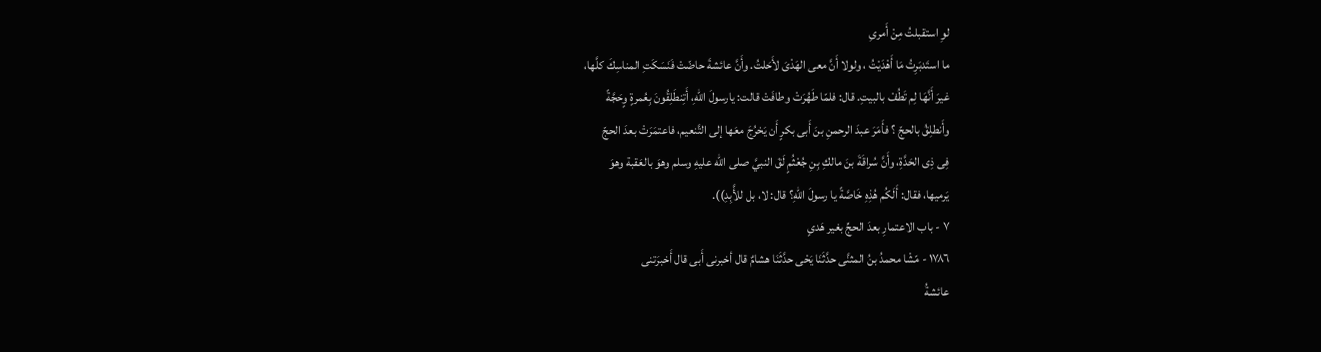لوِ استقبلتُ مِنْ أَمرىِ
ما استَدبَرِتُ مَا أَهْدَيْتُ ، ولولا أَنَّ معى الهَدْىَ لأَحَلتُ. وأَنَّ عائشةَ حاضّتْ فَنَسَكَتِ المناسِكَ كلَّها،
غيرَ أَنَّهَا لِم تَطُفْ بالبيتِ. قال: فلمّا طَهُرَتْ وطافَتْ قالت: يارسولَ اللهِ، أَتِنطَلِقُونَ بِعُمرةٍ وٍحَجَّةً
وأَنطلِقُ بالحجّ ؟ فأَمَرَ عبدَ الرحمنِ بنَ أَبى بكرٍ أَن يَخرُجَ معَها إلى التَّنعيم، فاعتمَرَتْ بعدَ الحجّ
فِى ذِى الحَدَّةِ، وأَنَّ سُراقَةَ بنَ مالكِ بِنِ جُعْثُمٍ لَقَ النبيَّ صلى الله عليهِ وسلم وهوَ بالعَقبة وهوَ
يَرميها، فقال: أَلَكُم هُذِهِ خَاصَّةً يا رسولَ اللهِ؟ قال: لا، بل للأَّبِدِ)).
٧ - باب الاعتمارِ بعدَ الحجِّ بغير هَدىٍ
١٧٨٦ - مّشْا محمدُ بنُ المثنَّى حدَّثَنَا يَحْى حدَّثَنَا هشامٌ قال أخبرنى أَبى قال أَخبرَتنى
عائشةُ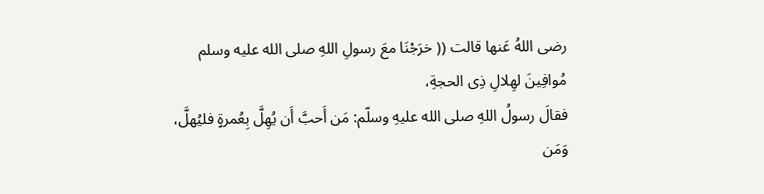رضى اللهُ عَنها قالت (( خرَجْنَا معَ رسولِ اللهِ صلى الله عليه وسلم مُوافِينَ لهِلالِ ذِى الحجةِ،
فقالَ رسولُ اللهِ صلى الله عليهِ وسلّم: مَن أَحبَّ أَن يُهِلَّ بِعُمرةٍ فليُهلَّ، وَمَن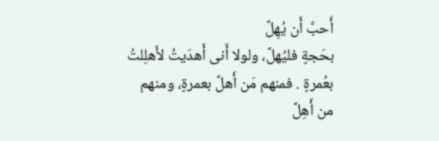أَحبَّ أَن يُهِلَّ
بحَجةٍ فليُهلَّ، ولولا أَنى أَهدَيتُ لأَهلِلتُ بعُمرةٍ . فمنهم مَن أَهلَّ بعمرةٍ، ومنهم من أَهِلَّ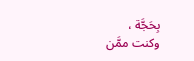بِحَجَّة ،
وكنت ممَّن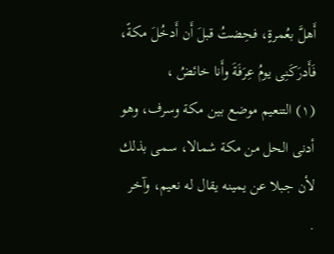أَهلَّ بعُمرةٍ، فحِضتُ قبلَ أَن أَدخُلَ مكةً، فَأَدرَكَنِى يومُ عِرَفَةَ وأَنا خائضُ ،
(١) التنعيم موضع بين مكة وسرف، وهو أدنى الحل من مكة شمالا، سمى بذلك لأن جبلا عن يمينه يقال له نعيم، وآخر
.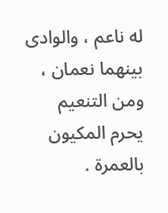له ناعم ، والوادى بينهما نعمان ، ومن التنعيم يحرم المكيون بالعمرة .